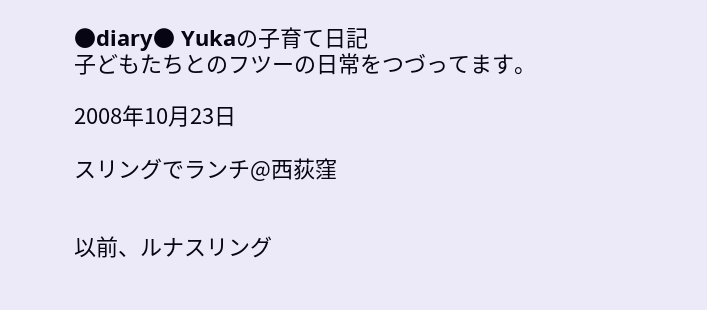●diary● Yukaの子育て日記
子どもたちとのフツーの日常をつづってます。

2008年10月23日

スリングでランチ@西荻窪


以前、ルナスリング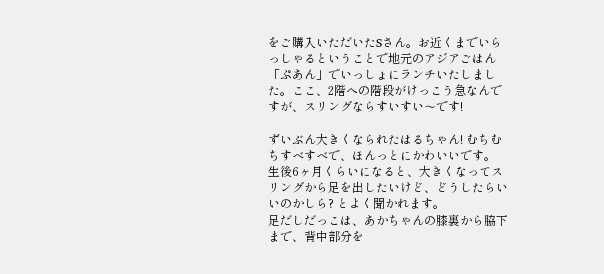をご購入いただいたSさん。お近くまでいらっしゃるということで地元のアジアごはん「ぷあん」でいっしょにランチいたしました。ここ、2階への階段がけっこう急なんですが、スリングならすいすい〜です!

ずいぶん大きくなられたはるちゃん! むちむちすべすべで、ほんっとにかわいいです。
生後6ヶ月くらいになると、大きくなってスリングから足を出したいけど、どうしたらいいのかしら? とよく聞かれます。
足だしだっこは、あかちゃんの膝裏から脇下まで、背中部分を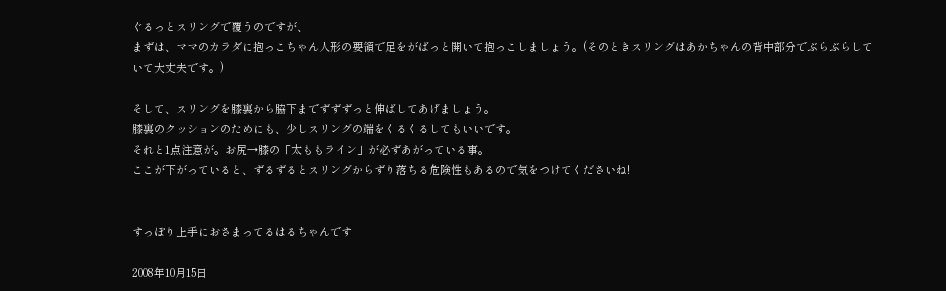ぐるっとスリングで覆うのですが、
まずは、ママのカラダに抱っこちゃん人形の要領で足をがばっと開いて抱っこしましょう。(そのときスリングはあかちゃんの背中部分でぶらぶらしていて大丈夫です。)

そして、スリングを膝裏から脇下までずずずっと伸ばしてあげましょう。
膝裏のクッションのためにも、少しスリングの端をくるくるしてもいいです。
それと1点注意が。お尻→膝の「太ももライン」が必ずあがっている事。
ここが下がっていると、ずるずるとスリングからずり落ちる危険性もあるので気をつけてくださいね!


すっぽり上手におさまってるはるちゃんです

2008年10月15日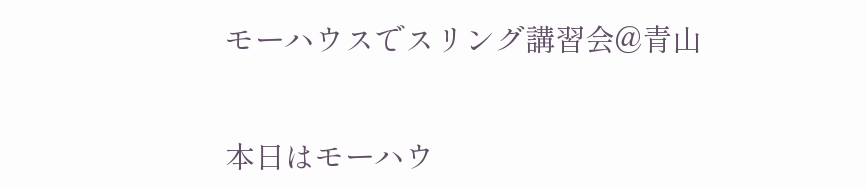モーハウスでスリング講習会@青山


本日はモーハウ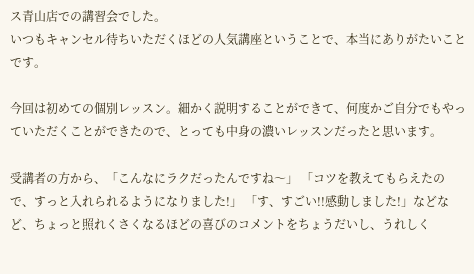ス青山店での講習会でした。
いつもキャンセル待ちいただくほどの人気講座ということで、本当にありがたいことです。

今回は初めての個別レッスン。細かく説明することができて、何度かご自分でもやっていただくことができたので、とっても中身の濃いレッスンだったと思います。

受講者の方から、「こんなにラクだったんですね〜」 「コツを教えてもらえたので、すっと入れられるようになりました!」 「す、すごい!!感動しました!」などなど、ちょっと照れくさくなるほどの喜びのコメントをちょうだいし、うれしく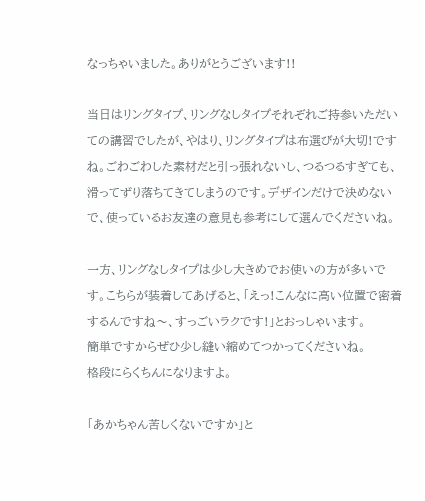なっちゃいました。ありがとうございます!!

当日はリングタイプ、リングなしタイプそれぞれご持参いただいての講習でしたが、やはり、リングタイプは布選びが大切!ですね。ごわごわした素材だと引っ張れないし、つるつるすぎても、滑ってずり落ちてきてしまうのです。デザインだけで決めないで、使っているお友達の意見も参考にして選んでくださいね。

一方、リングなしタイプは少し大きめでお使いの方が多いです。こちらが装着してあげると、「えっ!こんなに高い位置で密着するんですね〜、すっごいラクです!」とおっしゃいます。
簡単ですからぜひ少し縫い縮めてつかってくださいね。
格段にらくちんになりますよ。

「あかちゃん苦しくないですか」と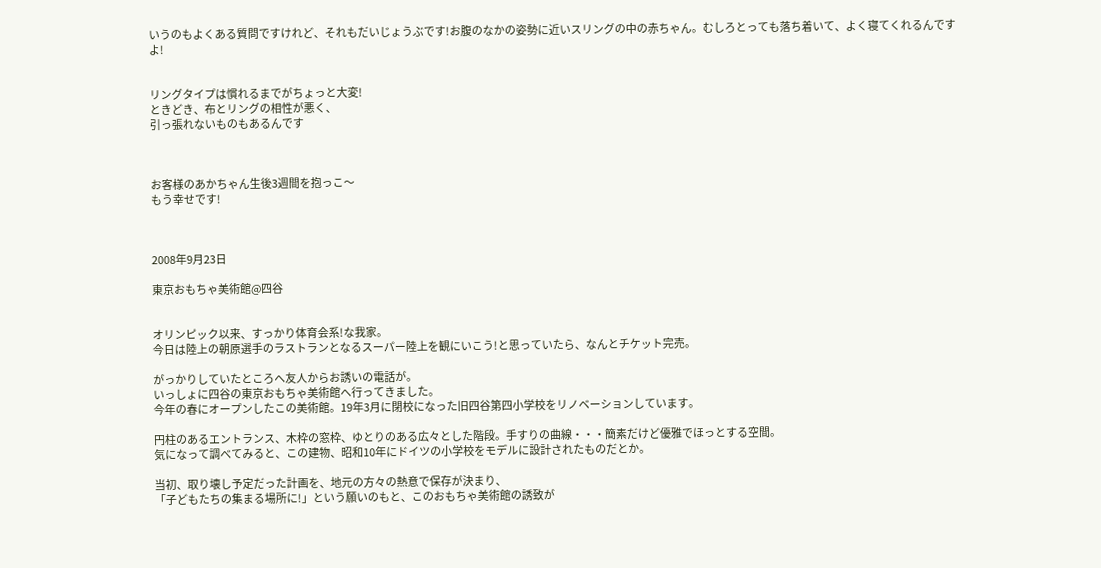いうのもよくある質問ですけれど、それもだいじょうぶです!お腹のなかの姿勢に近いスリングの中の赤ちゃん。むしろとっても落ち着いて、よく寝てくれるんですよ!


リングタイプは慣れるまでがちょっと大変!
ときどき、布とリングの相性が悪く、
引っ張れないものもあるんです



お客様のあかちゃん生後3週間を抱っこ〜
もう幸せです!



2008年9月23日

東京おもちゃ美術館@四谷


オリンピック以来、すっかり体育会系!な我家。
今日は陸上の朝原選手のラストランとなるスーパー陸上を観にいこう!と思っていたら、なんとチケット完売。

がっかりしていたところへ友人からお誘いの電話が。
いっしょに四谷の東京おもちゃ美術館へ行ってきました。
今年の春にオープンしたこの美術館。19年3月に閉校になった旧四谷第四小学校をリノベーションしています。

円柱のあるエントランス、木枠の窓枠、ゆとりのある広々とした階段。手すりの曲線・・・簡素だけど優雅でほっとする空間。
気になって調べてみると、この建物、昭和10年にドイツの小学校をモデルに設計されたものだとか。

当初、取り壊し予定だった計画を、地元の方々の熱意で保存が決まり、
「子どもたちの集まる場所に!」という願いのもと、このおもちゃ美術館の誘致が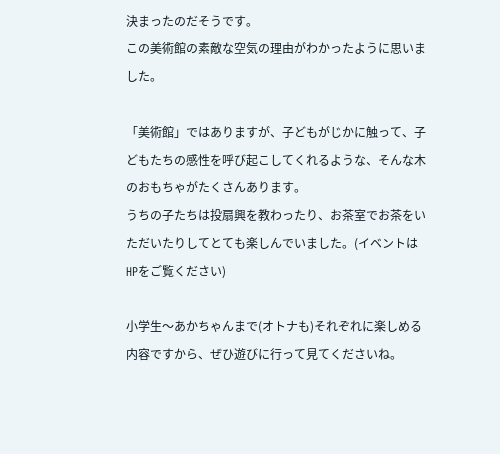決まったのだそうです。
この美術館の素敵な空気の理由がわかったように思いました。

「美術館」ではありますが、子どもがじかに触って、子どもたちの感性を呼び起こしてくれるような、そんな木のおもちゃがたくさんあります。
うちの子たちは投扇興を教わったり、お茶室でお茶をいただいたりしてとても楽しんでいました。(イベントはHPをご覧ください)

小学生〜あかちゃんまで(オトナも)それぞれに楽しめる内容ですから、ぜひ遊びに行って見てくださいね。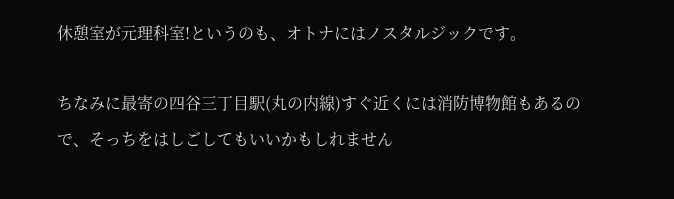休憩室が元理科室!というのも、オトナにはノスタルジックです。

ちなみに最寄の四谷三丁目駅(丸の内線)すぐ近くには消防博物館もあるので、そっちをはしごしてもいいかもしれません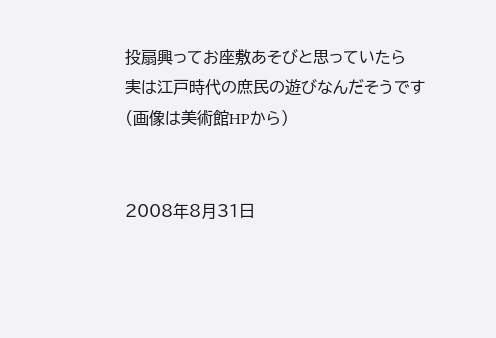投扇興ってお座敷あそびと思っていたら
実は江戸時代の庶民の遊びなんだそうです
(画像は美術館HPから)


2008年8月31日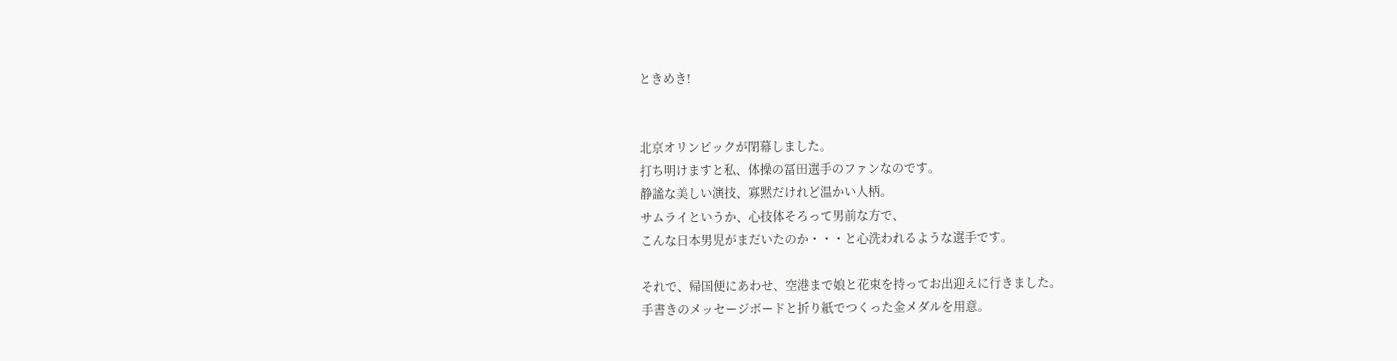ときめき!


北京オリンピックが閉幕しました。
打ち明けますと私、体操の冨田選手のファンなのです。
静謐な美しい演技、寡黙だけれど温かい人柄。
サムライというか、心技体そろって男前な方で、
こんな日本男児がまだいたのか・・・と心洗われるような選手です。

それで、帰国便にあわせ、空港まで娘と花束を持ってお出迎えに行きました。
手書きのメッセージボードと折り紙でつくった金メダルを用意。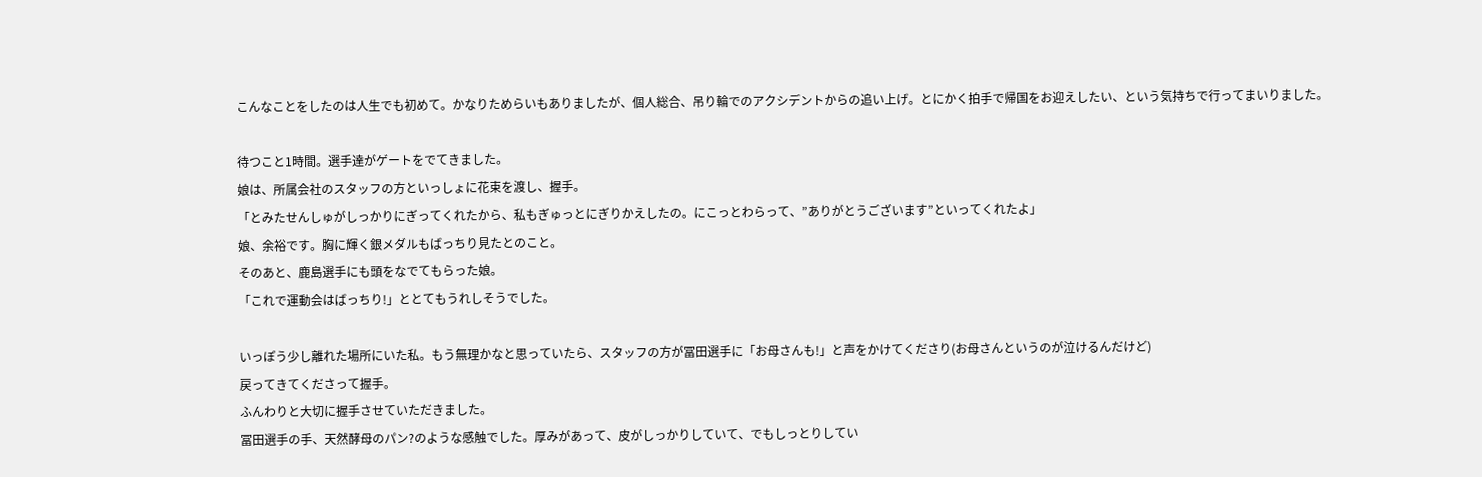こんなことをしたのは人生でも初めて。かなりためらいもありましたが、個人総合、吊り輪でのアクシデントからの追い上げ。とにかく拍手で帰国をお迎えしたい、という気持ちで行ってまいりました。

待つこと1時間。選手達がゲートをでてきました。
娘は、所属会社のスタッフの方といっしょに花束を渡し、握手。
「とみたせんしゅがしっかりにぎってくれたから、私もぎゅっとにぎりかえしたの。にこっとわらって、”ありがとうございます”といってくれたよ」
娘、余裕です。胸に輝く銀メダルもばっちり見たとのこと。
そのあと、鹿島選手にも頭をなでてもらった娘。
「これで運動会はばっちり!」ととてもうれしそうでした。

いっぽう少し離れた場所にいた私。もう無理かなと思っていたら、スタッフの方が冨田選手に「お母さんも!」と声をかけてくださり(お母さんというのが泣けるんだけど)
戻ってきてくださって握手。
ふんわりと大切に握手させていただきました。
冨田選手の手、天然酵母のパン?のような感触でした。厚みがあって、皮がしっかりしていて、でもしっとりしてい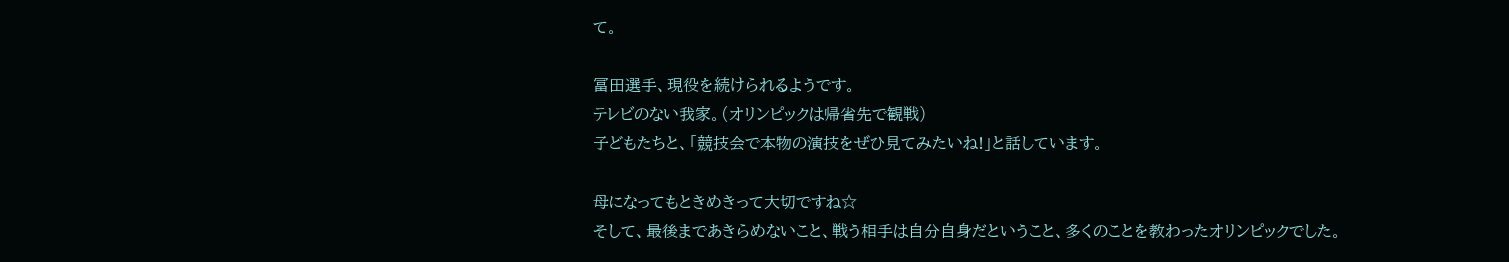て。

冨田選手、現役を続けられるようです。
テレビのない我家。(オリンピックは帰省先で観戦)
子どもたちと、「競技会で本物の演技をぜひ見てみたいね!」と話しています。

母になってもときめきって大切ですね☆
そして、最後まであきらめないこと、戦う相手は自分自身だということ、多くのことを教わったオリンピックでした。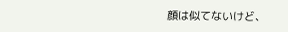顔は似てないけど、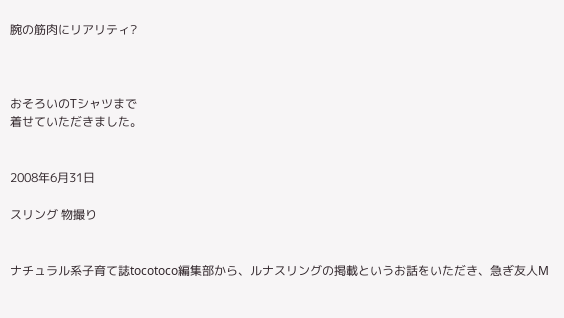腕の筋肉にリアリティ?



おそろいのTシャツまで
着せていただきました。


2008年6月31日

スリング 物撮り


ナチュラル系子育て誌tocotoco編集部から、ルナスリングの掲載というお話をいただき、急ぎ友人M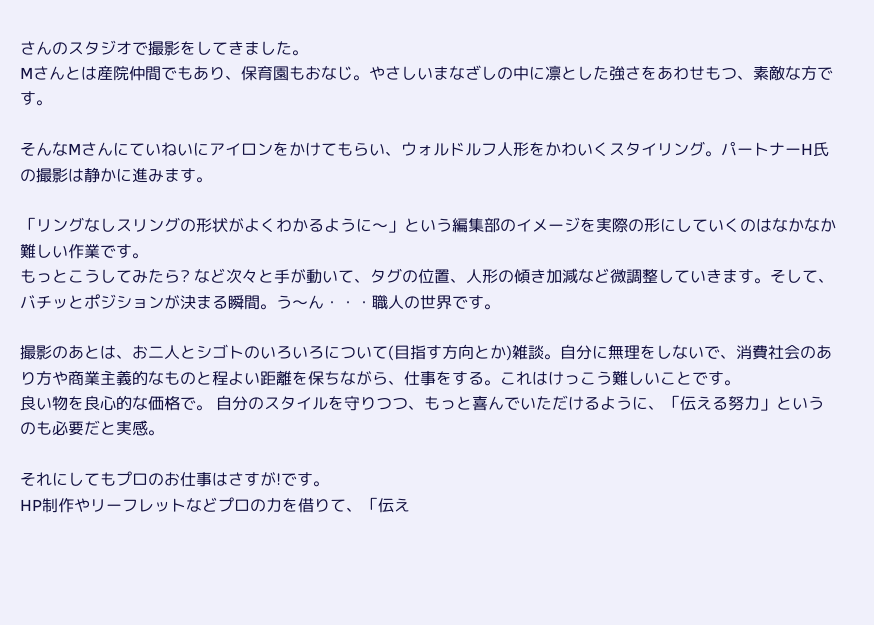さんのスタジオで撮影をしてきました。
Mさんとは産院仲間でもあり、保育園もおなじ。やさしいまなざしの中に凛とした強さをあわせもつ、素敵な方です。

そんなMさんにていねいにアイロンをかけてもらい、ウォルドルフ人形をかわいくスタイリング。パートナーH氏の撮影は静かに進みます。

「リングなしスリングの形状がよくわかるように〜」という編集部のイメージを実際の形にしていくのはなかなか難しい作業です。
もっとこうしてみたら? など次々と手が動いて、タグの位置、人形の傾き加減など微調整していきます。そして、バチッとポジションが決まる瞬間。う〜ん・・・職人の世界です。

撮影のあとは、お二人とシゴトのいろいろについて(目指す方向とか)雑談。自分に無理をしないで、消費社会のあり方や商業主義的なものと程よい距離を保ちながら、仕事をする。これはけっこう難しいことです。
良い物を良心的な価格で。 自分のスタイルを守りつつ、もっと喜んでいただけるように、「伝える努力」というのも必要だと実感。

それにしてもプロのお仕事はさすが!です。
HP制作やリーフレットなどプロの力を借りて、「伝え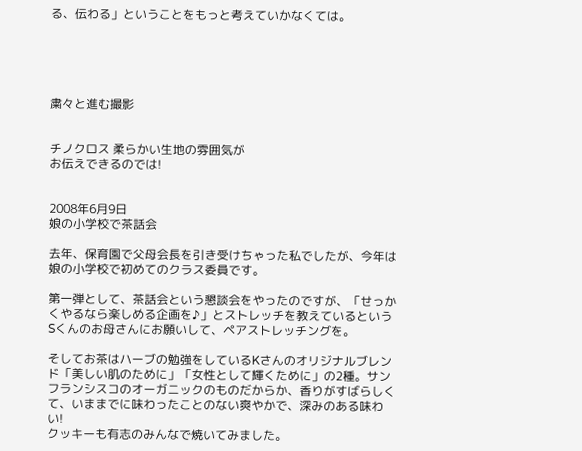る、伝わる」ということをもっと考えていかなくては。





粛々と進む撮影


チノクロス 柔らかい生地の雰囲気が
お伝えできるのでは!


2008年6月9日
娘の小学校で茶話会

去年、保育園で父母会長を引き受けちゃった私でしたが、今年は娘の小学校で初めてのクラス委員です。

第一弾として、茶話会という懇談会をやったのですが、「せっかくやるなら楽しめる企画を♪」とストレッチを教えているというSくんのお母さんにお願いして、ペアストレッチングを。

そしてお茶はハーブの勉強をしているKさんのオリジナルブレンド「美しい肌のために」「女性として輝くために」の2種。サンフランシスコのオーガニックのものだからか、香りがすばらしくて、いままでに味わったことのない爽やかで、深みのある味わい!
クッキーも有志のみんなで焼いてみました。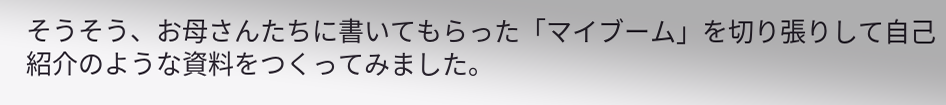そうそう、お母さんたちに書いてもらった「マイブーム」を切り張りして自己紹介のような資料をつくってみました。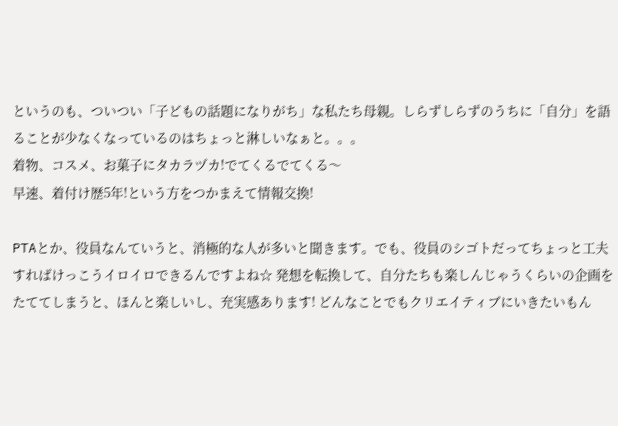というのも、ついつい「子どもの話題になりがち」な私たち母親。しらずしらずのうちに「自分」を語ることが少なくなっているのはちょっと淋しいなぁと。。。
着物、コスメ、お菓子にタカラヅカ!でてくるでてくる〜
早速、着付け歴5年!という方をつかまえて情報交換!

PTAとか、役員なんていうと、消極的な人が多いと聞きます。でも、役員のシゴトだってちょっと工夫すればけっこうイロイロできるんですよね☆ 発想を転換して、自分たちも楽しんじゃうくらいの企画をたててしまうと、ほんと楽しいし、充実感あります! どんなことでもクリエイティブにいきたいもん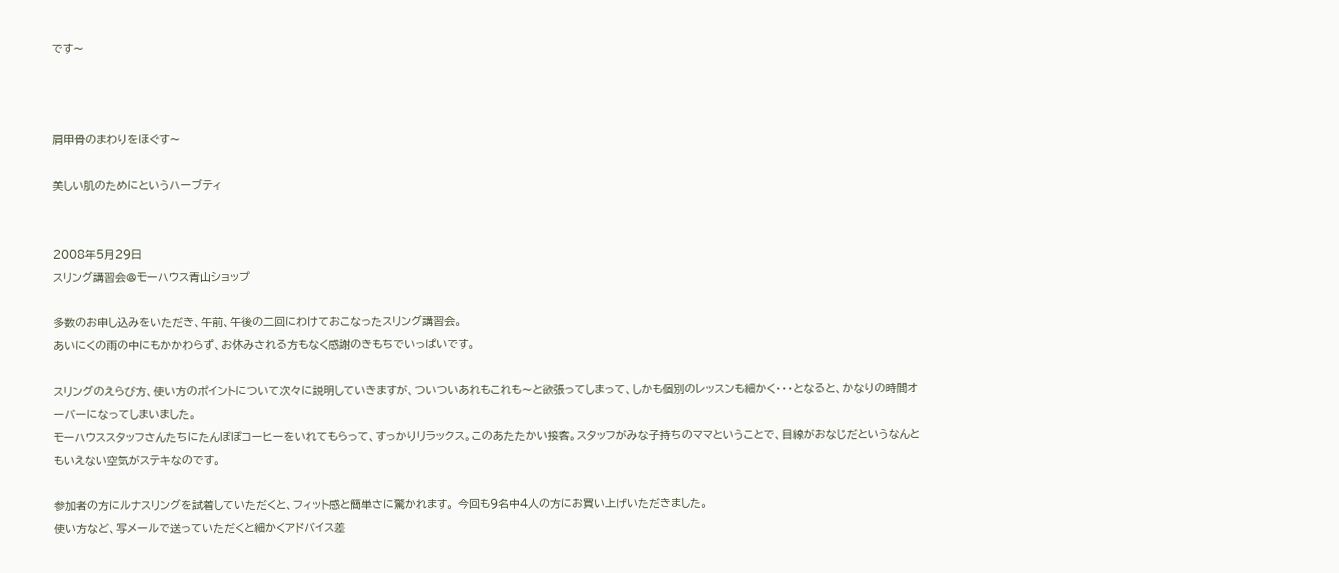です〜



肩甲骨のまわりをほぐす〜

美しい肌のためにというハーブティ


2008年5月29日
スリング講習会@モーハウス青山ショップ

多数のお申し込みをいただき、午前、午後の二回にわけておこなったスリング講習会。
あいにくの雨の中にもかかわらず、お休みされる方もなく感謝のきもちでいっぱいです。

スリングのえらび方、使い方のポイントについて次々に説明していきますが、ついついあれもこれも〜と欲張ってしまって、しかも個別のレッスンも細かく・・・となると、かなりの時間オーバーになってしまいました。
モーハウススタッフさんたちにたんぽぽコーヒーをいれてもらって、すっかりリラックス。このあたたかい接客。スタッフがみな子持ちのママということで、目線がおなじだというなんともいえない空気がステキなのです。

参加者の方にルナスリングを試着していただくと、フィット感と簡単さに驚かれます。 今回も9名中4人の方にお買い上げいただきました。
使い方など、写メールで送っていただくと細かくアドバイス差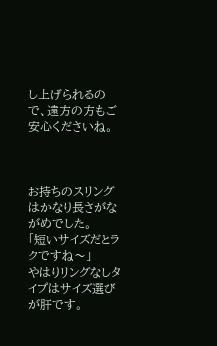し上げられるので、遠方の方もご安心くださいね。



お持ちのスリングはかなり長さがながめでした。
「短いサイズだとラクですね〜」
やはりリングなしタイプはサイズ選びが肝です。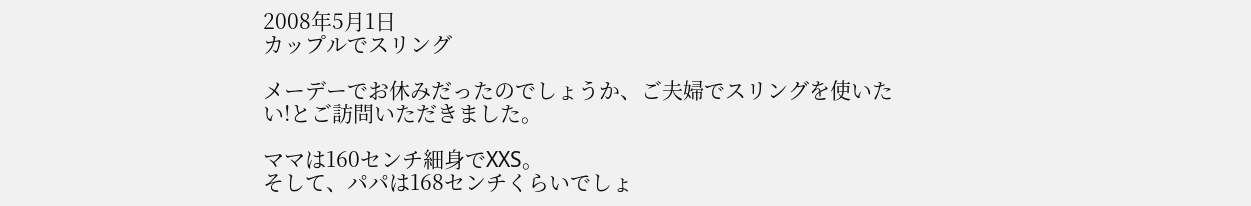2008年5月1日
カップルでスリング

メーデーでお休みだったのでしょうか、ご夫婦でスリングを使いたい!とご訪問いただきました。

ママは160センチ細身でXXS。
そして、パパは168センチくらいでしょ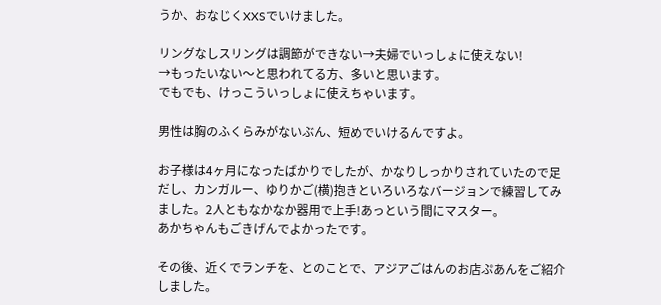うか、おなじくXXSでいけました。

リングなしスリングは調節ができない→夫婦でいっしょに使えない!
→もったいない〜と思われてる方、多いと思います。
でもでも、けっこういっしょに使えちゃいます。

男性は胸のふくらみがないぶん、短めでいけるんですよ。

お子様は4ヶ月になったばかりでしたが、かなりしっかりされていたので足だし、カンガルー、ゆりかご(横)抱きといろいろなバージョンで練習してみました。2人ともなかなか器用で上手!あっという間にマスター。
あかちゃんもごきげんでよかったです。

その後、近くでランチを、とのことで、アジアごはんのお店ぷあんをご紹介しました。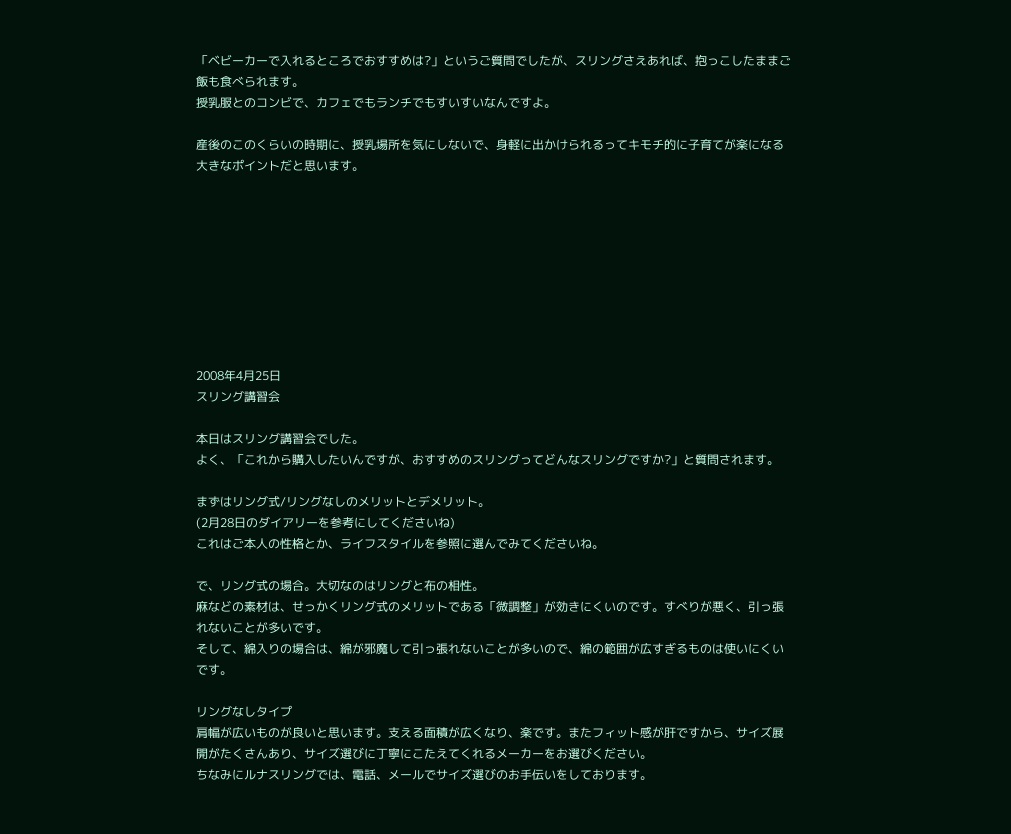「ベビーカーで入れるところでおすすめは?」というご質問でしたが、スリングさえあれば、抱っこしたままご飯も食べられます。
授乳服とのコンビで、カフェでもランチでもすいすいなんですよ。

産後のこのくらいの時期に、授乳場所を気にしないで、身軽に出かけられるってキモチ的に子育てが楽になる大きなポイントだと思います。









2008年4月25日
スリング講習会

本日はスリング講習会でした。
よく、「これから購入したいんですが、おすすめのスリングってどんなスリングですか?」と質問されます。

まずはリング式/リングなしのメリットとデメリット。
(2月28日のダイアリーを参考にしてくださいね)
これはご本人の性格とか、ライフスタイルを参照に選んでみてくださいね。

で、リング式の場合。大切なのはリングと布の相性。
麻などの素材は、せっかくリング式のメリットである「微調整」が効きにくいのです。すべりが悪く、引っ張れないことが多いです。
そして、綿入りの場合は、綿が邪魔して引っ張れないことが多いので、綿の範囲が広すぎるものは使いにくいです。

リングなしタイプ
肩幅が広いものが良いと思います。支える面積が広くなり、楽です。またフィット感が肝ですから、サイズ展開がたくさんあり、サイズ選びに丁寧にこたえてくれるメーカーをお選びください。
ちなみにルナスリングでは、電話、メールでサイズ選びのお手伝いをしております。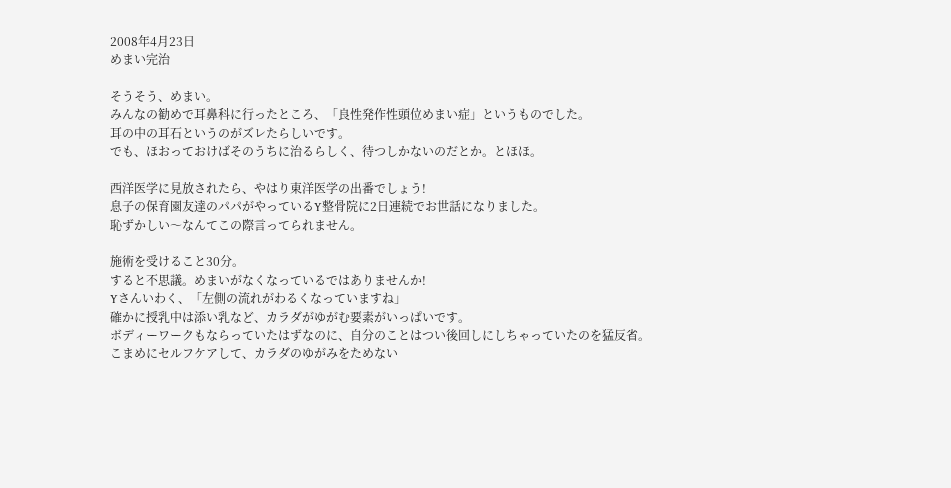2008年4月23日
めまい完治

そうそう、めまい。
みんなの勧めで耳鼻科に行ったところ、「良性発作性頭位めまい症」というものでした。
耳の中の耳石というのがズレたらしいです。
でも、ほおっておけばそのうちに治るらしく、待つしかないのだとか。とほほ。

西洋医学に見放されたら、やはり東洋医学の出番でしょう!
息子の保育園友達のパパがやっているY整骨院に2日連続でお世話になりました。
恥ずかしい〜なんてこの際言ってられません。

施術を受けること30分。
すると不思議。めまいがなくなっているではありませんか!
Yさんいわく、「左側の流れがわるくなっていますね」
確かに授乳中は添い乳など、カラダがゆがむ要素がいっぱいです。
ボディーワークもならっていたはずなのに、自分のことはつい後回しにしちゃっていたのを猛反省。
こまめにセルフケアして、カラダのゆがみをためない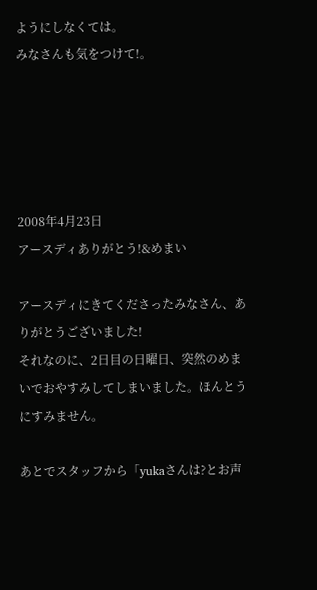ようにしなくては。
みなさんも気をつけて!。





2008年4月23日
アースディありがとう!&めまい

アースディにきてくださったみなさん、ありがとうございました!
それなのに、2日目の日曜日、突然のめまいでおやすみしてしまいました。ほんとうにすみません。

あとでスタッフから「yukaさんは?とお声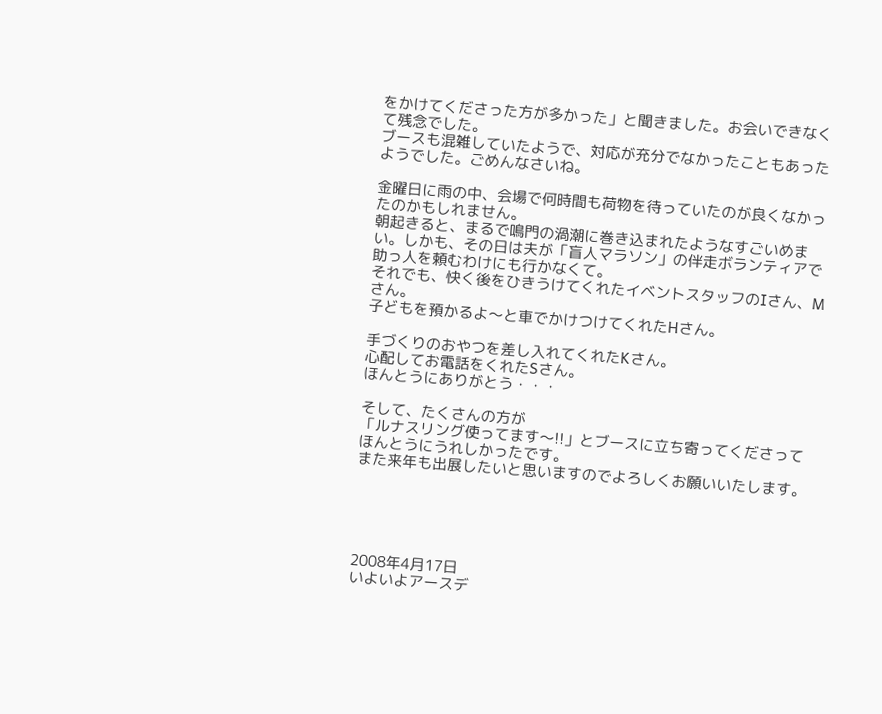をかけてくださった方が多かった」と聞きました。お会いできなくて残念でした。
ブースも混雑していたようで、対応が充分でなかったこともあったようでした。ごめんなさいね。

金曜日に雨の中、会場で何時間も荷物を待っていたのが良くなかったのかもしれません。
朝起きると、まるで鳴門の渦潮に巻き込まれたようなすごいめまい。しかも、その日は夫が「盲人マラソン」の伴走ボランティアで助っ人を頼むわけにも行かなくて。
それでも、快く後をひきうけてくれたイベントスタッフのIさん、Mさん。
子どもを預かるよ〜と車でかけつけてくれたHさん。

手づくりのおやつを差し入れてくれたKさん。
心配してお電話をくれたSさん。
ほんとうにありがとう・・・

そして、たくさんの方が
「ルナスリング使ってます〜!!」とブースに立ち寄ってくださって
ほんとうにうれしかったです。
また来年も出展したいと思いますのでよろしくお願いいたします。





2008年4月17日
いよいよアースデ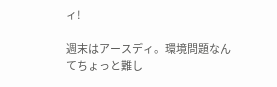ィ!

週末はアースディ。環境問題なんてちょっと難し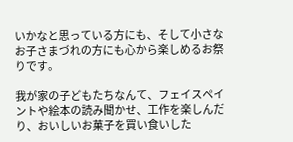いかなと思っている方にも、そして小さなお子さまづれの方にも心から楽しめるお祭りです。

我が家の子どもたちなんて、フェイスペイントや絵本の読み聞かせ、工作を楽しんだり、おいしいお菓子を買い食いした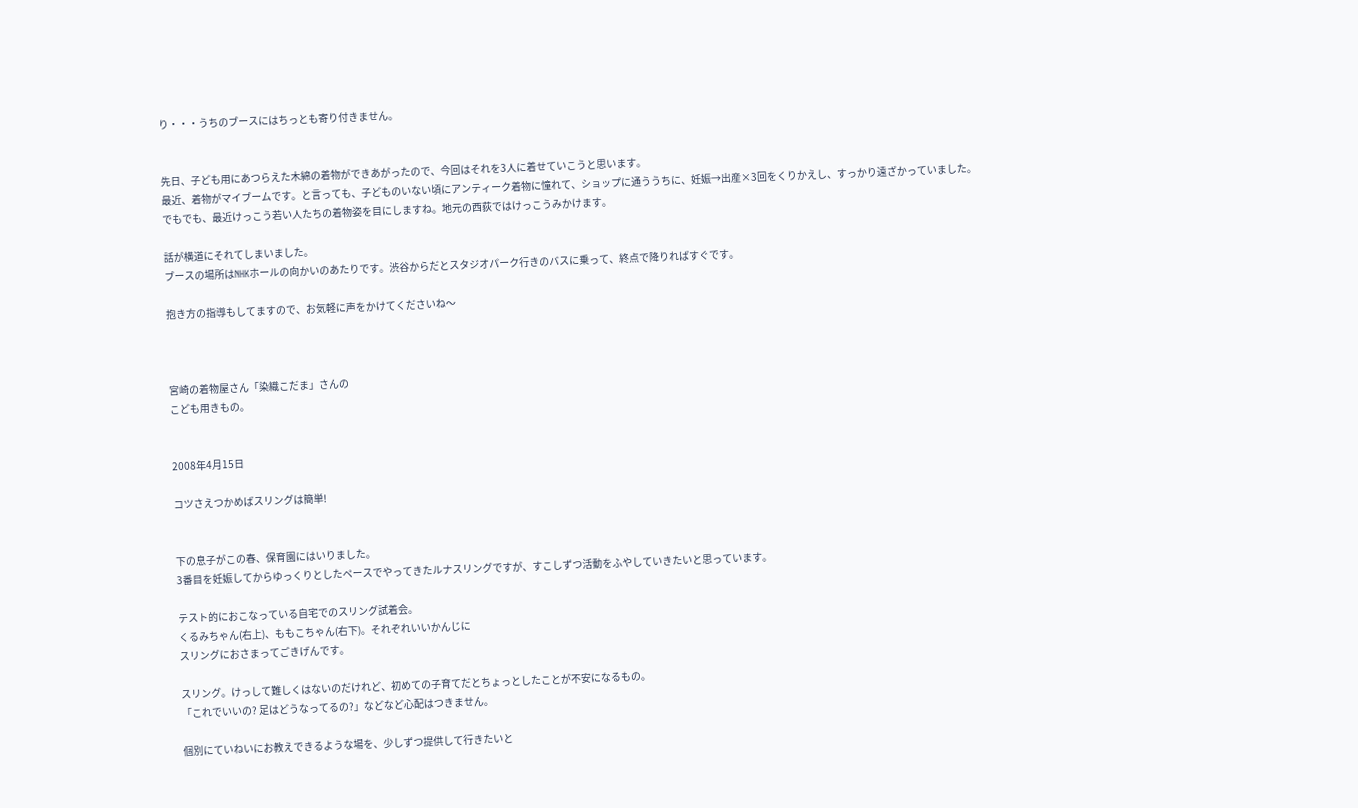り・・・うちのブースにはちっとも寄り付きません。


先日、子ども用にあつらえた木綿の着物ができあがったので、今回はそれを3人に着せていこうと思います。
最近、着物がマイブームです。と言っても、子どものいない頃にアンティーク着物に憧れて、ショップに通ううちに、妊娠→出産×3回をくりかえし、すっかり遠ざかっていました。
でもでも、最近けっこう若い人たちの着物姿を目にしますね。地元の西荻ではけっこうみかけます。

話が横道にそれてしまいました。
ブースの場所はNHKホールの向かいのあたりです。渋谷からだとスタジオパーク行きのバスに乗って、終点で降りればすぐです。

抱き方の指導もしてますので、お気軽に声をかけてくださいね〜



宮崎の着物屋さん「染織こだま」さんの
こども用きもの。


2008年4月15日

コツさえつかめばスリングは簡単!


下の息子がこの春、保育園にはいりました。
3番目を妊娠してからゆっくりとしたペースでやってきたルナスリングですが、すこしずつ活動をふやしていきたいと思っています。

テスト的におこなっている自宅でのスリング試着会。
くるみちゃん(右上)、ももこちゃん(右下)。それぞれいいかんじに
スリングにおさまってごきげんです。

スリング。けっして難しくはないのだけれど、初めての子育てだとちょっとしたことが不安になるもの。
「これでいいの? 足はどうなってるの?」などなど心配はつきません。

個別にていねいにお教えできるような場を、少しずつ提供して行きたいと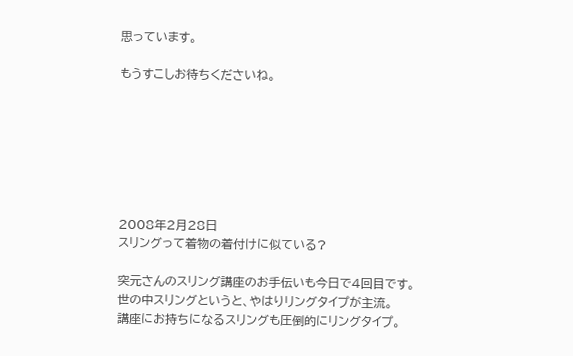思っています。

もうすこしお待ちくださいね。







2008年2月28日
スリングって着物の着付けに似ている?

突元さんのスリング講座のお手伝いも今日で4回目です。
世の中スリングというと、やはりリングタイプが主流。
講座にお持ちになるスリングも圧倒的にリングタイプ。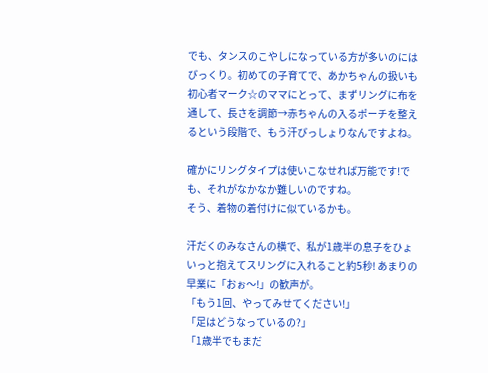でも、タンスのこやしになっている方が多いのにはびっくり。初めての子育てで、あかちゃんの扱いも初心者マーク☆のママにとって、まずリングに布を通して、長さを調節→赤ちゃんの入るポーチを整えるという段階で、もう汗びっしょりなんですよね。

確かにリングタイプは使いこなせれば万能です!でも、それがなかなか難しいのですね。
そう、着物の着付けに似ているかも。

汗だくのみなさんの横で、私が1歳半の息子をひょいっと抱えてスリングに入れること約5秒! あまりの早業に「おぉ〜!」の歓声が。
「もう1回、やってみせてください!」
「足はどうなっているの?」
「1歳半でもまだ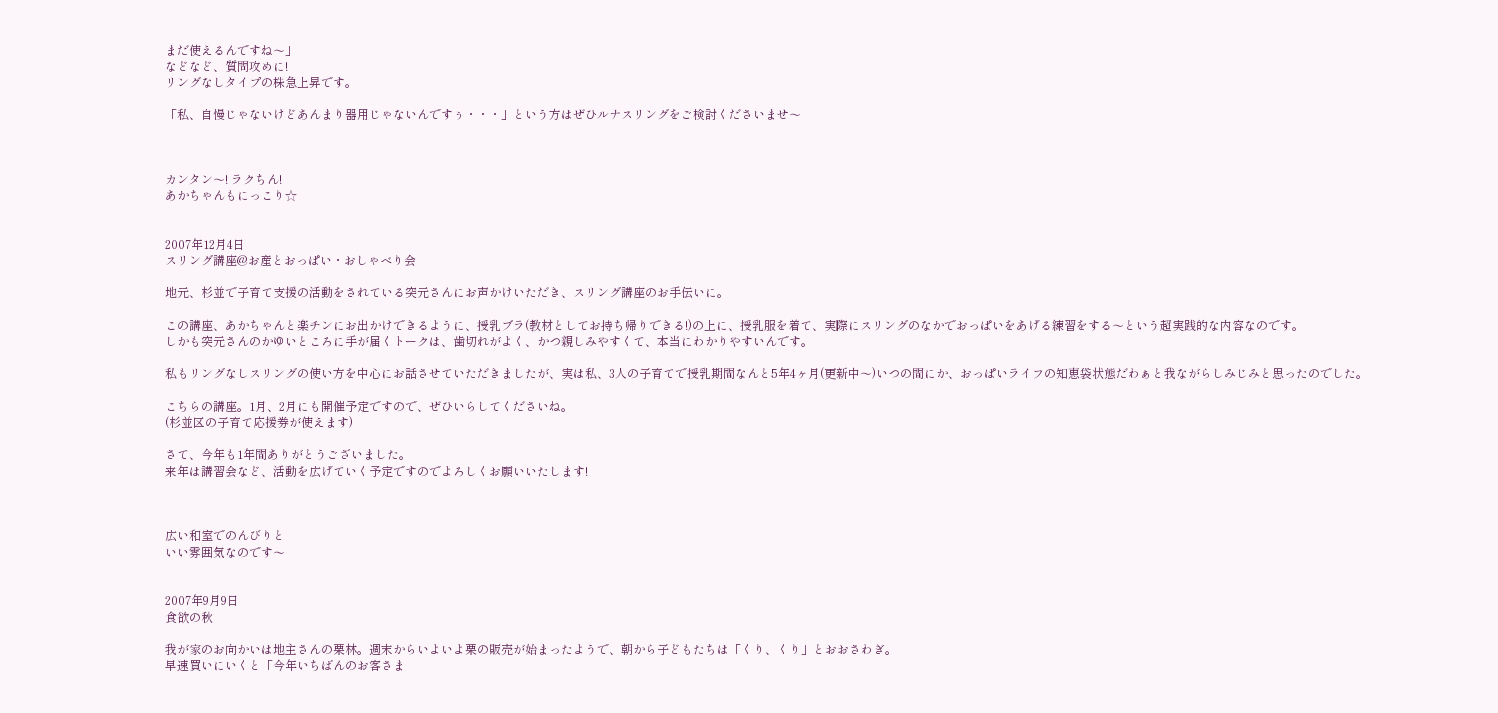まだ使えるんですね〜」
などなど、質問攻めに!
リングなしタイプの株急上昇です。

「私、自慢じゃないけどあんまり器用じゃないんですぅ・・・」という方はぜひルナスリングをご検討くださいませ〜



カンタン〜! ラクちん!
あかちゃんもにっこり☆


2007年12月4日
スリング講座@お産とおっぱい・おしゃべり会

地元、杉並で子育て支援の活動をされている突元さんにお声かけいただき、スリング講座のお手伝いに。

この講座、あかちゃんと楽チンにお出かけできるように、授乳ブラ(教材としてお持ち帰りできる!)の上に、授乳服を着て、実際にスリングのなかでおっぱいをあげる練習をする〜という超実践的な内容なのです。
しかも突元さんのかゆいところに手が届くトークは、歯切れがよく、かつ親しみやすくて、本当にわかりやすいんです。

私もリングなしスリングの使い方を中心にお話させていただきましたが、実は私、3人の子育てで授乳期間なんと5年4ヶ月(更新中〜)いつの間にか、おっぱいライフの知恵袋状態だわぁと我ながらしみじみと思ったのでした。

こちらの講座。1月、2月にも開催予定ですので、ぜひいらしてくださいね。
(杉並区の子育て応援券が使えます)

さて、今年も1年間ありがとうございました。
来年は講習会など、活動を広げていく予定ですのでよろしくお願いいたします!



広い和室でのんびりと
いい雰囲気なのです〜


2007年9月9日
食欲の秋

我が家のお向かいは地主さんの栗林。週末からいよいよ栗の販売が始まったようで、朝から子どもたちは「くり、くり」とおおさわぎ。
早速買いにいくと「今年いちばんのお客さま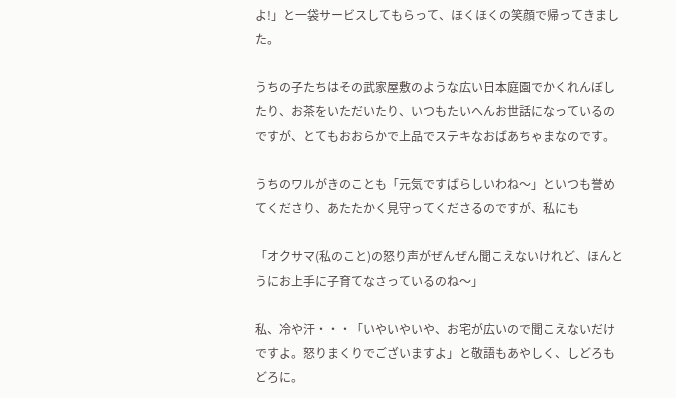よ!」と一袋サービスしてもらって、ほくほくの笑顔で帰ってきました。

うちの子たちはその武家屋敷のような広い日本庭園でかくれんぼしたり、お茶をいただいたり、いつもたいへんお世話になっているのですが、とてもおおらかで上品でステキなおばあちゃまなのです。

うちのワルがきのことも「元気ですばらしいわね〜」といつも誉めてくださり、あたたかく見守ってくださるのですが、私にも

「オクサマ(私のこと)の怒り声がぜんぜん聞こえないけれど、ほんとうにお上手に子育てなさっているのね〜」

私、冷や汗・・・「いやいやいや、お宅が広いので聞こえないだけですよ。怒りまくりでございますよ」と敬語もあやしく、しどろもどろに。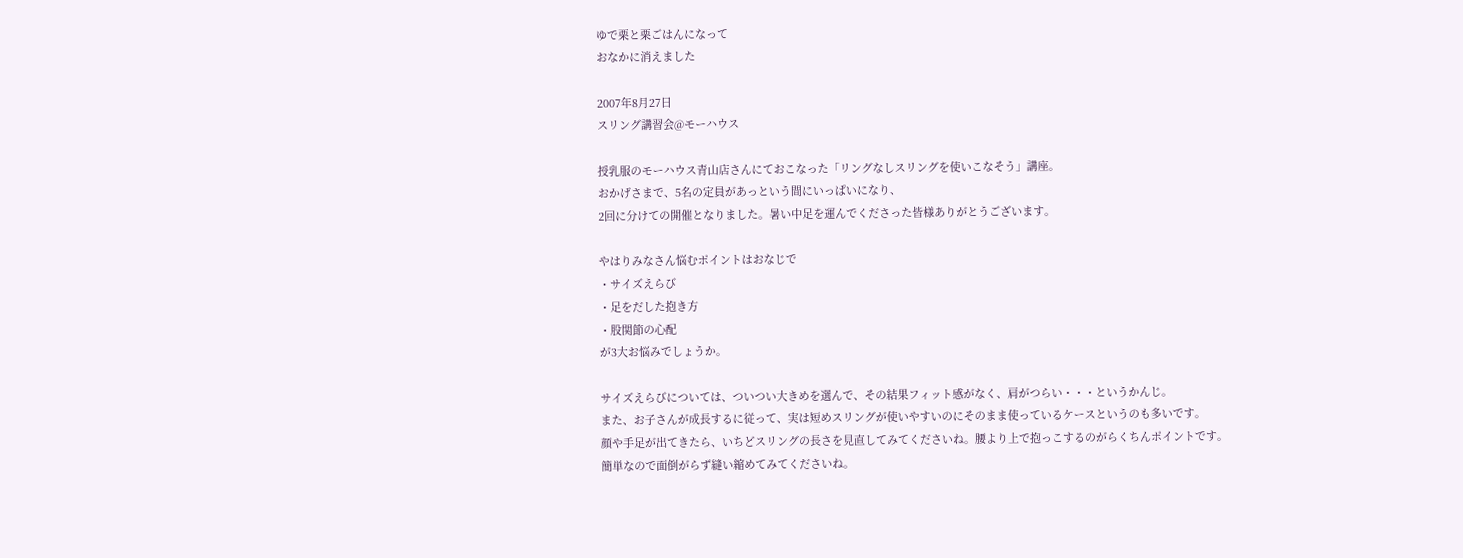ゆで栗と栗ごはんになって
おなかに消えました

2007年8月27日
スリング講習会@モーハウス

授乳服のモーハウス青山店さんにておこなった「リングなしスリングを使いこなそう」講座。
おかげさまで、5名の定員があっという間にいっぱいになり、
2回に分けての開催となりました。暑い中足を運んでくださった皆様ありがとうございます。

やはりみなさん悩むポイントはおなじで
・サイズえらび
・足をだした抱き方
・股関節の心配
が3大お悩みでしょうか。

サイズえらびについては、ついつい大きめを選んで、その結果フィット感がなく、肩がつらい・・・というかんじ。
また、お子さんが成長するに従って、実は短めスリングが使いやすいのにそのまま使っているケースというのも多いです。
顔や手足が出てきたら、いちどスリングの長さを見直してみてくださいね。腰より上で抱っこするのがらくちんポイントです。
簡単なので面倒がらず縫い縮めてみてくださいね。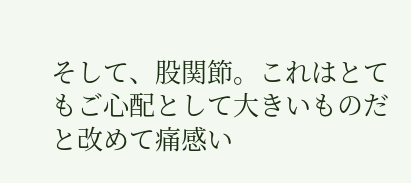そして、股関節。これはとてもご心配として大きいものだと改めて痛感い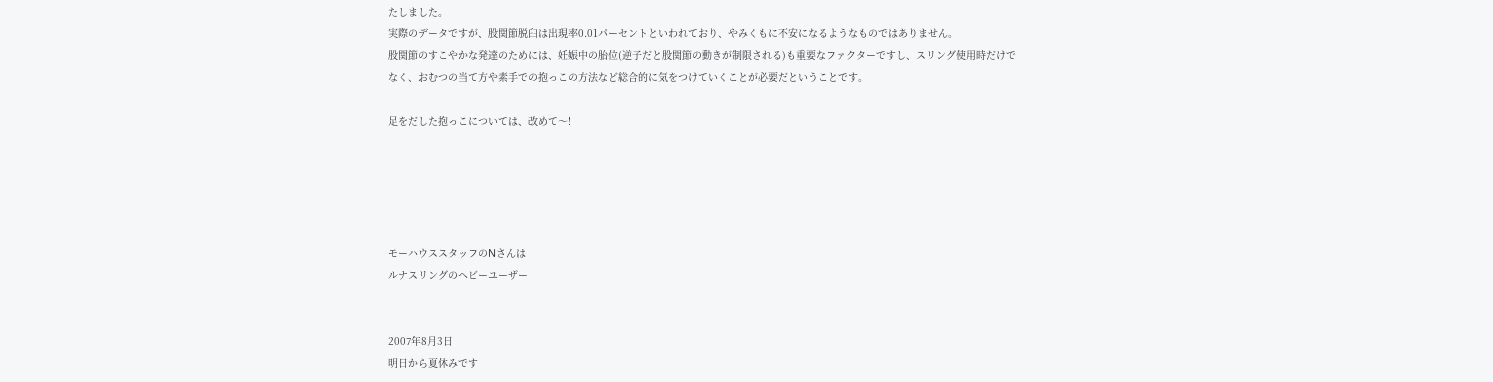たしました。
実際のデータですが、股関節脱臼は出現率0.01パーセントといわれており、やみくもに不安になるようなものではありません。
股関節のすこやかな発達のためには、妊娠中の胎位(逆子だと股関節の動きが制限される)も重要なファクターですし、スリング使用時だけでなく、おむつの当て方や素手での抱っこの方法など総合的に気をつけていくことが必要だということです。

足をだした抱っこについては、改めて〜!





モーハウススタッフのNさんは
ルナスリングのヘビーユーザー


2007年8月3日
明日から夏休みです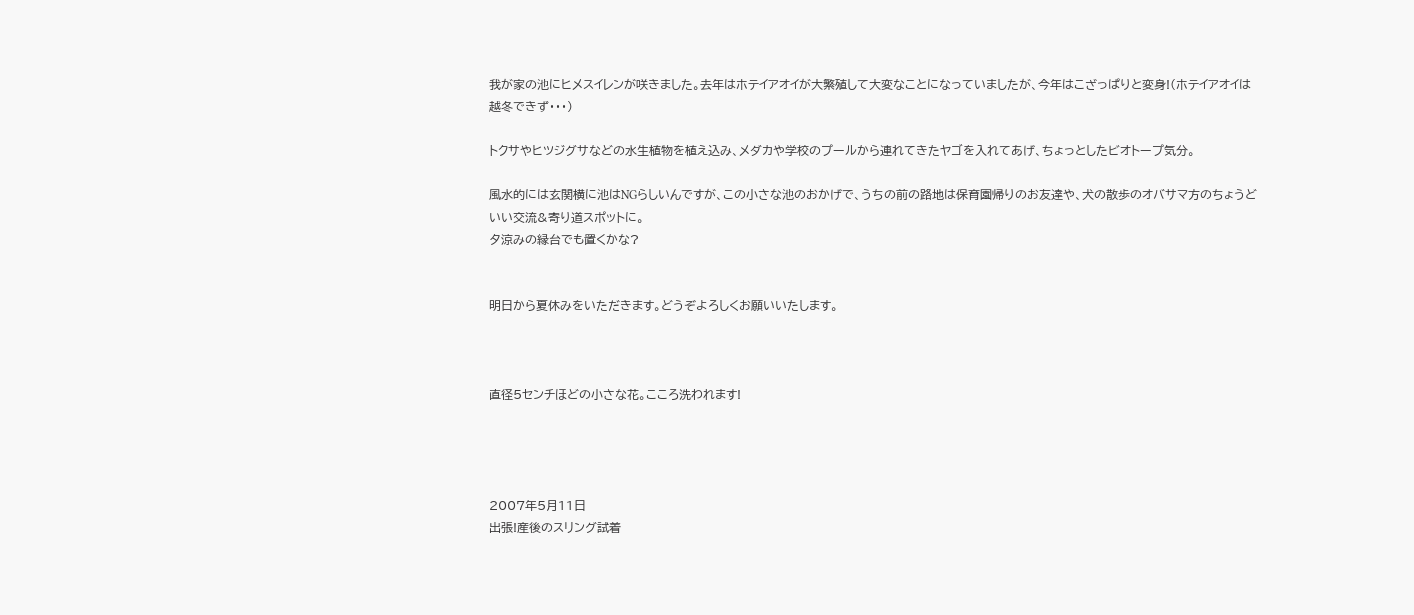我が家の池にヒメスイレンが咲きました。去年はホテイアオイが大繁殖して大変なことになっていましたが、今年はこざっぱりと変身!(ホテイアオイは越冬できず・・・)

トクサやヒツジグサなどの水生植物を植え込み、メダカや学校のプールから連れてきたヤゴを入れてあげ、ちょっとしたビオトープ気分。

風水的には玄関横に池はNGらしいんですが、この小さな池のおかげで、うちの前の路地は保育園帰りのお友達や、犬の散歩のオバサマ方のちょうどいい交流&寄り道スポットに。
夕涼みの縁台でも置くかな?


明日から夏休みをいただきます。どうぞよろしくお願いいたします。



直径5センチほどの小さな花。こころ洗われます!




2007年5月11日
出張!産後のスリング試着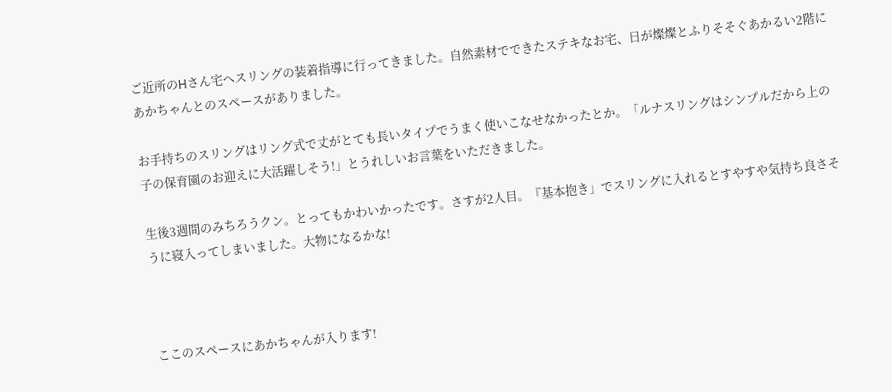ご近所のHさん宅へスリングの装着指導に行ってきました。自然素材でできたステキなお宅、日が燦燦とふりそそぐあかるい2階にあかちゃんとのスペースがありました。

お手持ちのスリングはリング式で丈がとても長いタイプでうまく使いこなせなかったとか。「ルナスリングはシンプルだから上の子の保育園のお迎えに大活躍しそう!」とうれしいお言葉をいただきました。

生後3週間のみちろうクン。とってもかわいかったです。さすが2人目。『基本抱き」でスリングに入れるとすやすや気持ち良さそうに寝入ってしまいました。大物になるかな!



ここのスペースにあかちゃんが入ります!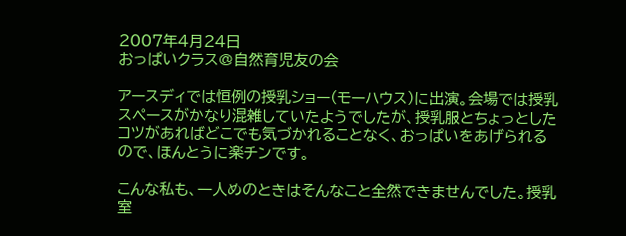2007年4月24日
おっぱいクラス@自然育児友の会

アースディでは恒例の授乳ショー(モーハウス)に出演。会場では授乳スペースがかなり混雑していたようでしたが、授乳服とちょっとしたコツがあればどこでも気づかれることなく、おっぱいをあげられるので、ほんとうに楽チンです。

こんな私も、一人めのときはそんなこと全然できませんでした。授乳室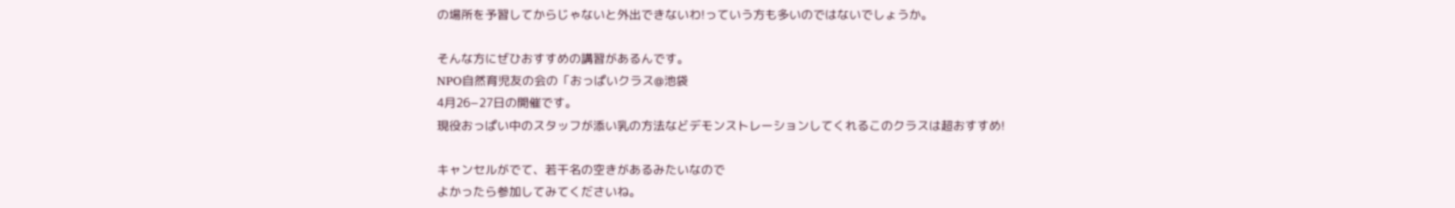の場所を予習してからじゃないと外出できないわ!っていう方も多いのではないでしょうか。

そんな方にぜひおすすめの講習があるんです。
NPO自然育児友の会の「おっぱいクラス@池袋
4月26−27日の開催です。
現役おっぱい中のスタッフが添い乳の方法などデモンストレーションしてくれるこのクラスは超おすすめ!

キャンセルがでて、若干名の空きがあるみたいなので
よかったら参加してみてくださいね。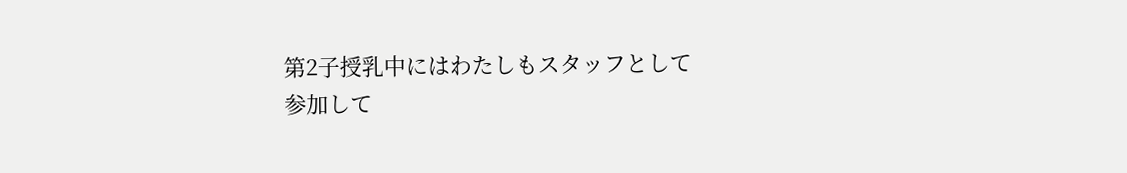第2子授乳中にはわたしもスタッフとして
参加して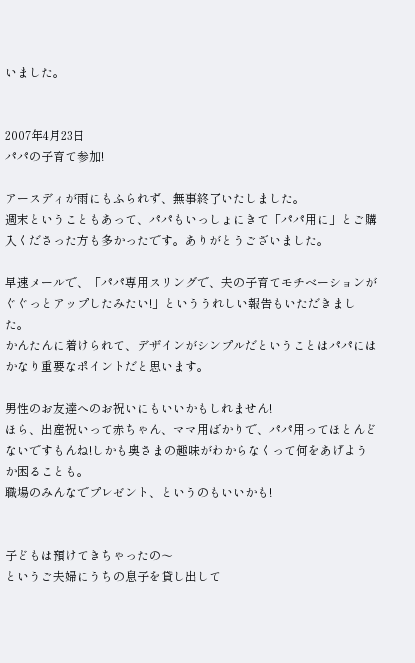いました。


2007年4月23日
パパの子育て参加!

アースディが雨にもふられず、無事終了いたしました。
週末ということもあって、パパもいっしょにきて「パパ用に」とご購入くださった方も多かったです。ありがとうございました。

早速メールで、「パパ専用スリングで、夫の子育てモチベーションがぐぐっとアップしたみたい!」といううれしい報告もいただきました。
かんたんに着けられて、デザインがシンプルだということはパパにはかなり重要なポイントだと思います。

男性のお友達へのお祝いにもいいかもしれません!
ほら、出産祝いって赤ちゃん、ママ用ばかりで、パパ用ってほとんどないですもんね!しかも奥さまの趣味がわからなくって何をあげようか困ることも。
職場のみんなでプレゼント、というのもいいかも!


子どもは預けてきちゃったの〜
というご夫婦にうちの息子を貸し出して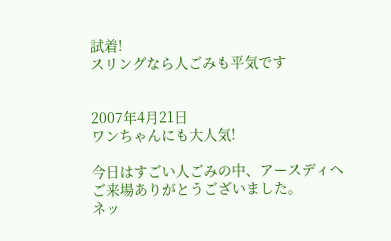試着!
スリングなら人ごみも平気です


2007年4月21日
ワンちゃんにも大人気!

今日はすごい人ごみの中、アースディへご来場ありがとうございました。
ネッ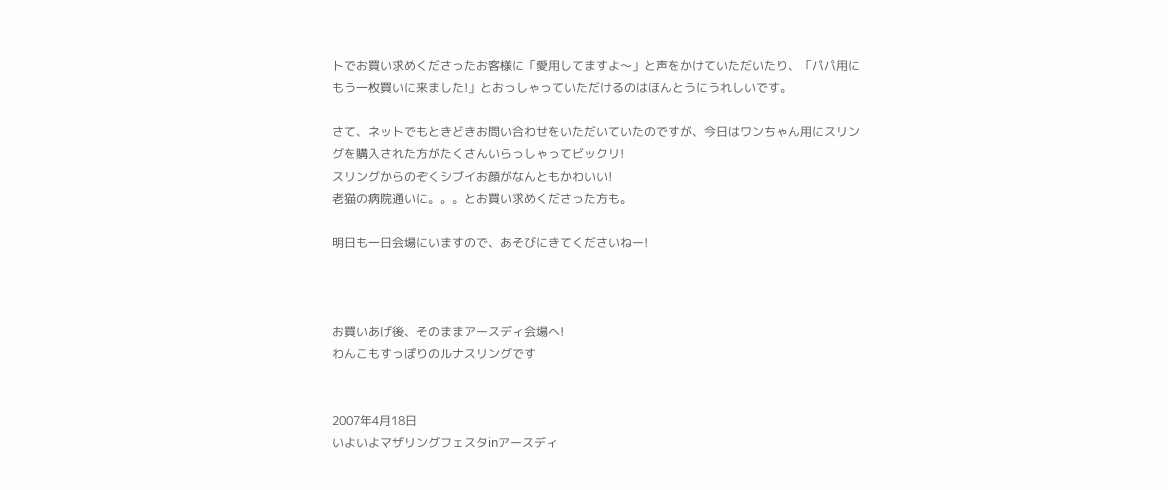トでお買い求めくださったお客様に「愛用してますよ〜」と声をかけていただいたり、「パパ用にもう一枚買いに来ました!」とおっしゃっていただけるのはほんとうにうれしいです。

さて、ネットでもときどきお問い合わせをいただいていたのですが、今日はワンちゃん用にスリングを購入された方がたくさんいらっしゃってビックリ!
スリングからのぞくシブイお顔がなんともかわいい!
老猫の病院通いに。。。とお買い求めくださった方も。

明日も一日会場にいますので、あそびにきてくださいねー!



お買いあげ後、そのままアースディ会場へ!
わんこもすっぽりのルナスリングです


2007年4月18日
いよいよマザリングフェスタinアースディ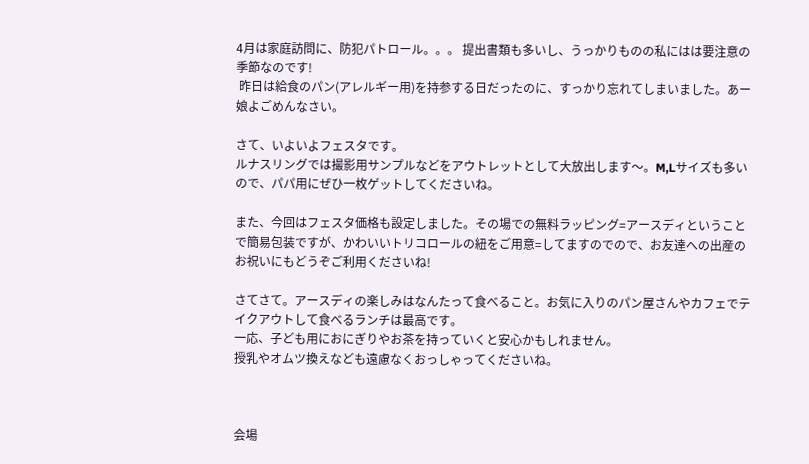4月は家庭訪問に、防犯パトロール。。。 提出書類も多いし、うっかりものの私にはは要注意の季節なのです!
 昨日は給食のパン(アレルギー用)を持参する日だったのに、すっかり忘れてしまいました。あー娘よごめんなさい。

さて、いよいよフェスタです。
ルナスリングでは撮影用サンプルなどをアウトレットとして大放出します〜。M,Lサイズも多いので、パパ用にぜひ一枚ゲットしてくださいね。

また、今回はフェスタ価格も設定しました。その場での無料ラッピング=アースディということで簡易包装ですが、かわいいトリコロールの紐をご用意=してますのでので、お友達への出産のお祝いにもどうぞご利用くださいね!

さてさて。アースディの楽しみはなんたって食べること。お気に入りのパン屋さんやカフェでテイクアウトして食べるランチは最高です。
一応、子ども用におにぎりやお茶を持っていくと安心かもしれません。
授乳やオムツ換えなども遠慮なくおっしゃってくださいね。



会場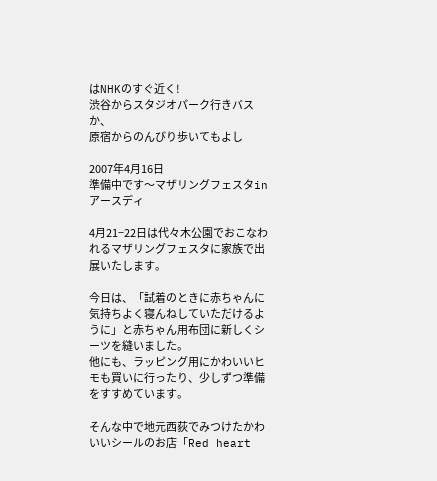はNHKのすぐ近く!
渋谷からスタジオパーク行きバスか、
原宿からのんびり歩いてもよし

2007年4月16日
準備中です〜マザリングフェスタinアースディ

4月21−22日は代々木公園でおこなわれるマザリングフェスタに家族で出展いたします。

今日は、「試着のときに赤ちゃんに気持ちよく寝んねしていただけるように」と赤ちゃん用布団に新しくシーツを縫いました。
他にも、ラッピング用にかわいいヒモも買いに行ったり、少しずつ準備をすすめています。

そんな中で地元西荻でみつけたかわいいシールのお店「Red heart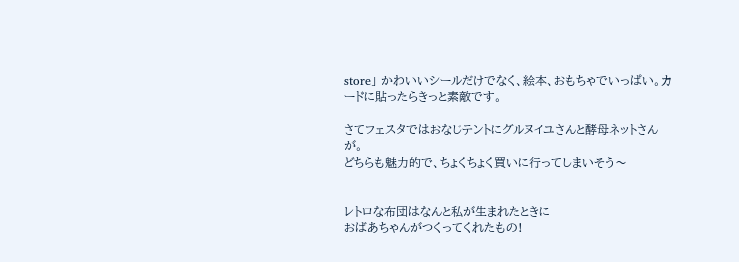store」 かわいいシールだけでなく、絵本、おもちゃでいっぱい。カードに貼ったらきっと素敵です。

さてフェスタではおなじテントにグルヌイユさんと酵母ネットさんが。
どちらも魅力的で、ちょくちょく買いに行ってしまいそう〜


レトロな布団はなんと私が生まれたときに
おばあちゃんがつくってくれたもの!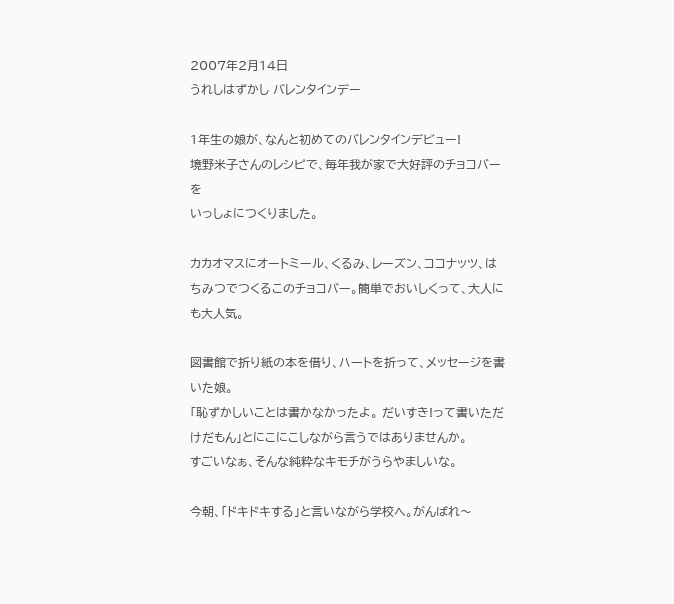2007年2月14日
うれしはずかし バレンタインデー

1年生の娘が、なんと初めてのバレンタインデビュー!
境野米子さんのレシピで、毎年我が家で大好評のチョコバーを
いっしょにつくりました。

カカオマスにオートミール、くるみ、レーズン、ココナッツ、はちみつでつくるこのチョコバー。簡単でおいしくって、大人にも大人気。

図書館で折り紙の本を借り、ハートを折って、メッセージを書いた娘。
「恥ずかしいことは書かなかったよ。 だいすき!って書いただけだもん」とにこにこしながら言うではありませんか。
すごいなぁ、そんな純粋なキモチがうらやましいな。

今朝、「ドキドキする」と言いながら学校へ。がんばれ〜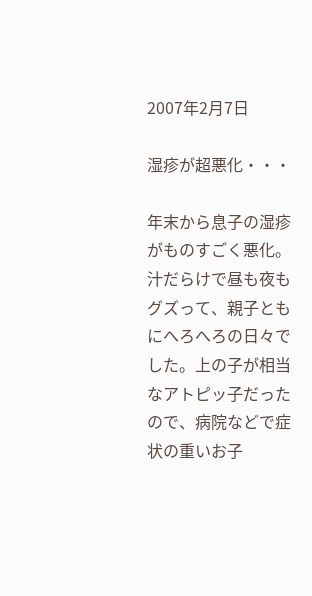2007年2月7日

湿疹が超悪化・・・

年末から息子の湿疹がものすごく悪化。汁だらけで昼も夜もグズって、親子ともにへろへろの日々でした。上の子が相当なアトピッ子だったので、病院などで症状の重いお子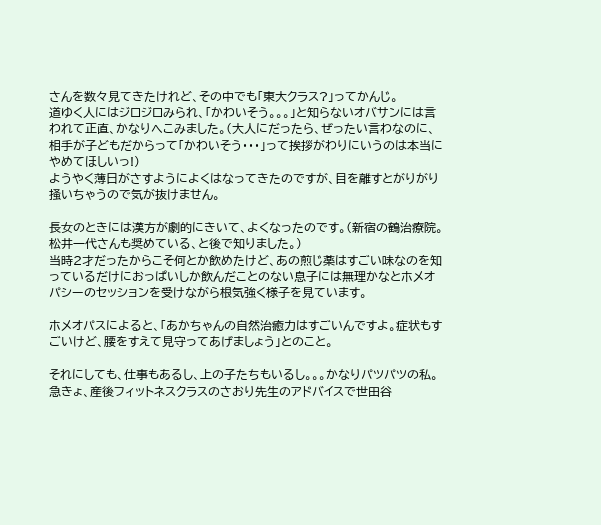さんを数々見てきたけれど、その中でも「東大クラス?」ってかんじ。
道ゆく人にはジロジロみられ、「かわいそう。。。」と知らないオバサンには言われて正直、かなりへこみました。(大人にだったら、ぜったい言わなのに、相手が子どもだからって「かわいそう・・・」って挨拶がわりにいうのは本当にやめてほしいっ!)
ようやく薄日がさすようによくはなってきたのですが、目を離すとがりがり掻いちゃうので気が抜けません。

長女のときには漢方が劇的にきいて、よくなったのです。(新宿の鶴治療院。松井一代さんも奨めている、と後で知りました。)
当時2才だったからこそ何とか飲めたけど、あの煎じ薬はすごい味なのを知っているだけにおっぱいしか飲んだことのない息子には無理かなとホメオパシーのセッションを受けながら根気強く様子を見ています。

ホメオパスによると、「あかちゃんの自然治癒力はすごいんですよ。症状もすごいけど、腰をすえて見守ってあげましょう」とのこと。

それにしても、仕事もあるし、上の子たちもいるし。。。かなりパツパツの私。急きょ、産後フィットネスクラスのさおり先生のアドバイスで世田谷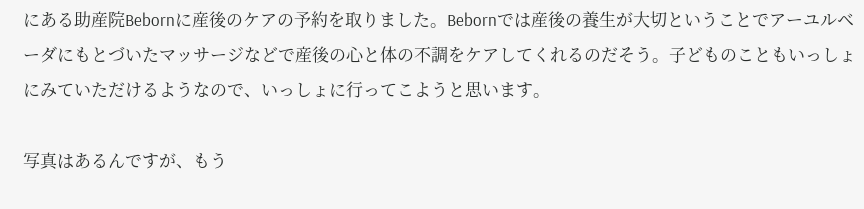にある助産院Bebornに産後のケアの予約を取りました。Bebornでは産後の養生が大切ということでアーユルベーダにもとづいたマッサージなどで産後の心と体の不調をケアしてくれるのだそう。子どものこともいっしょにみていただけるようなので、いっしょに行ってこようと思います。

写真はあるんですが、もう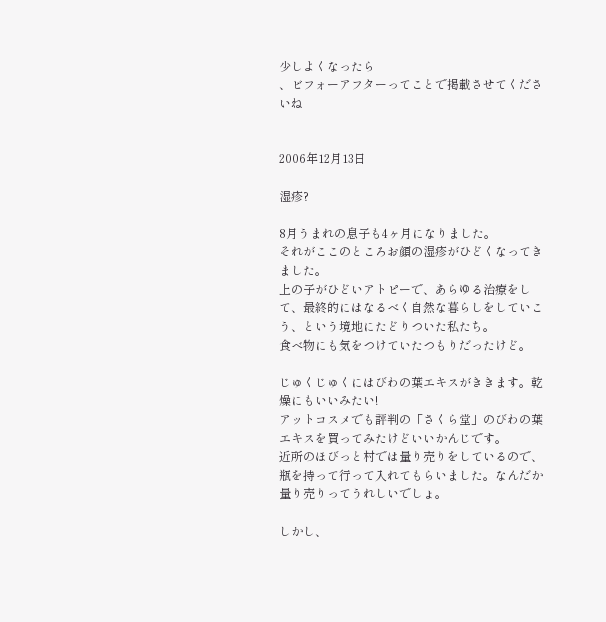少しよくなったら
、ビフォーアフターってことで掲載させてくださいね


2006年12月13日

湿疹?

8月うまれの息子も4ヶ月になりました。
それがここのところお顔の湿疹がひどくなってきました。
上の子がひどいアトピーで、あらゆる治療をして、最終的にはなるべく自然な暮らしをしていこう、という境地にたどりついた私たち。
食べ物にも気をつけていたつもりだったけど。

じゅくじゅくにはびわの葉エキスがききます。乾燥にもいいみたい!
アットコスメでも評判の「さくら堂」のびわの葉エキスを買ってみたけどいいかんじです。
近所のほびっと村では量り売りをしているので、瓶を持って行って入れてもらいました。なんだか量り売りってうれしいでしょ。

しかし、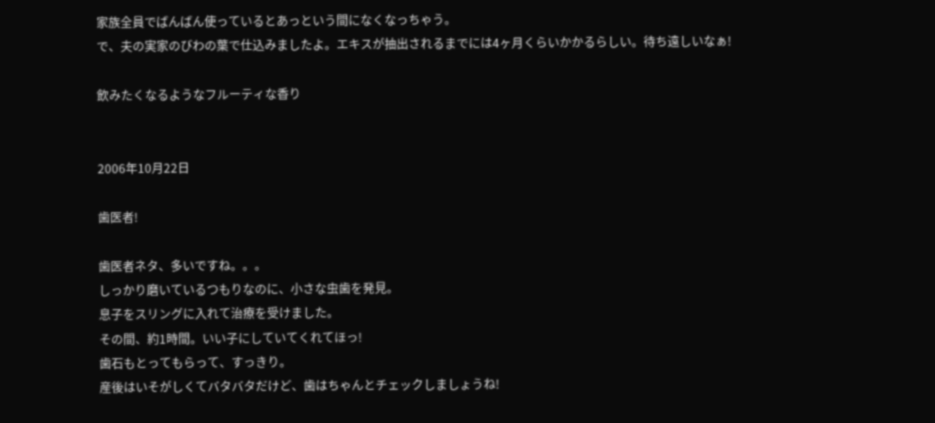家族全員でばんばん使っているとあっという間になくなっちゃう。
で、夫の実家のびわの葉で仕込みましたよ。エキスが抽出されるまでには4ヶ月くらいかかるらしい。待ち遠しいなぁ!

飲みたくなるようなフルーティな香り


2006年10月22日

歯医者!

歯医者ネタ、多いですね。。。
しっかり磨いているつもりなのに、小さな虫歯を発見。
息子をスリングに入れて治療を受けました。
その間、約1時間。いい子にしていてくれてほっ!
歯石もとってもらって、すっきり。
産後はいそがしくてバタバタだけど、歯はちゃんとチェックしましょうね!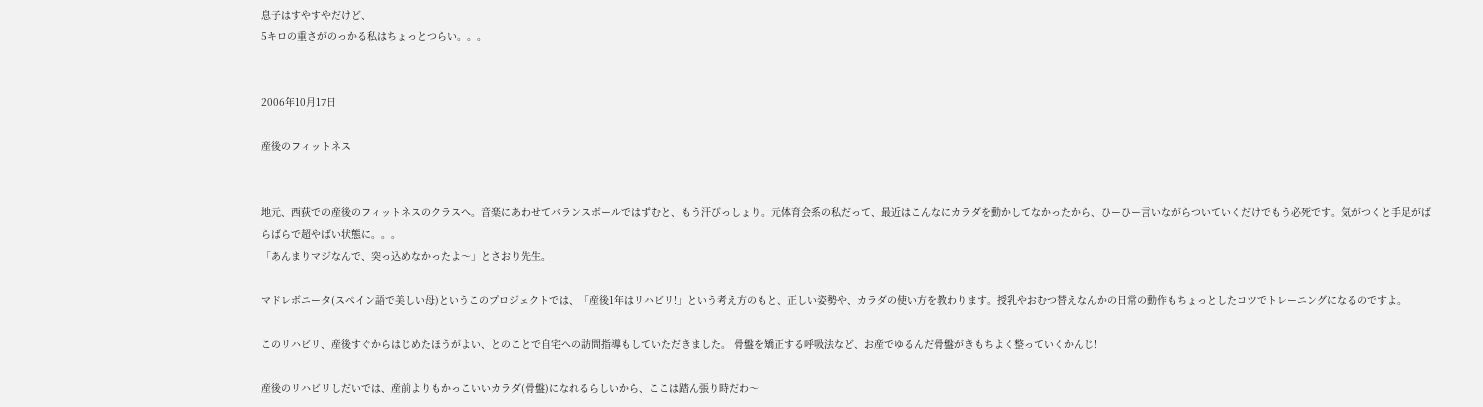息子はすやすやだけど、
5キロの重さがのっかる私はちょっとつらい。。。


2006年10月17日

産後のフィットネス


地元、西荻での産後のフィットネスのクラスへ。音楽にあわせてバランスボールではずむと、もう汗びっしょり。元体育会系の私だって、最近はこんなにカラダを動かしてなかったから、ひーひー言いながらついていくだけでもう必死です。気がつくと手足がばらばらで超やばい状態に。。。
「あんまりマジなんで、突っ込めなかったよ〜」とさおり先生。

マドレボニータ(スペイン語で美しい母)というこのプロジェクトでは、「産後1年はリハビリ!」という考え方のもと、正しい姿勢や、カラダの使い方を教わります。授乳やおむつ替えなんかの日常の動作もちょっとしたコツでトレーニングになるのですよ。

このリハビリ、産後すぐからはじめたほうがよい、とのことで自宅への訪問指導もしていただきました。 骨盤を矯正する呼吸法など、お産でゆるんだ骨盤がきもちよく整っていくかんじ!

産後のリハビリしだいでは、産前よりもかっこいいカラダ(骨盤)になれるらしいから、ここは踏ん張り時だわ〜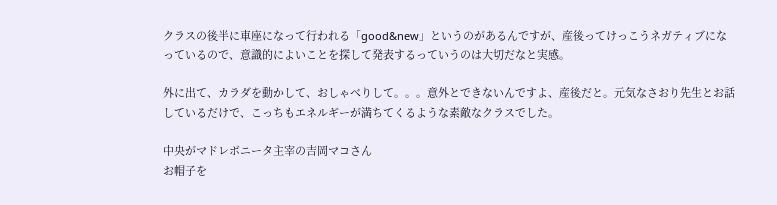クラスの後半に車座になって行われる「good&new」というのがあるんですが、産後ってけっこうネガティブになっているので、意識的によいことを探して発表するっていうのは大切だなと実感。

外に出て、カラダを動かして、おしゃべりして。。。意外とできないんですよ、産後だと。元気なさおり先生とお話しているだけで、こっちもエネルギーが満ちてくるような素敵なクラスでした。

中央がマドレボニータ主宰の吉岡マコさん
お帽子を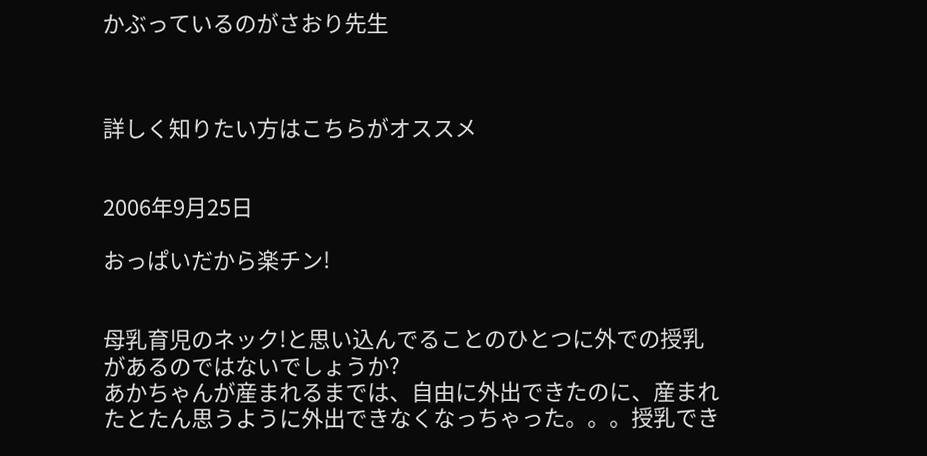かぶっているのがさおり先生



詳しく知りたい方はこちらがオススメ


2006年9月25日

おっぱいだから楽チン!


母乳育児のネック!と思い込んでることのひとつに外での授乳があるのではないでしょうか?
あかちゃんが産まれるまでは、自由に外出できたのに、産まれたとたん思うように外出できなくなっちゃった。。。授乳でき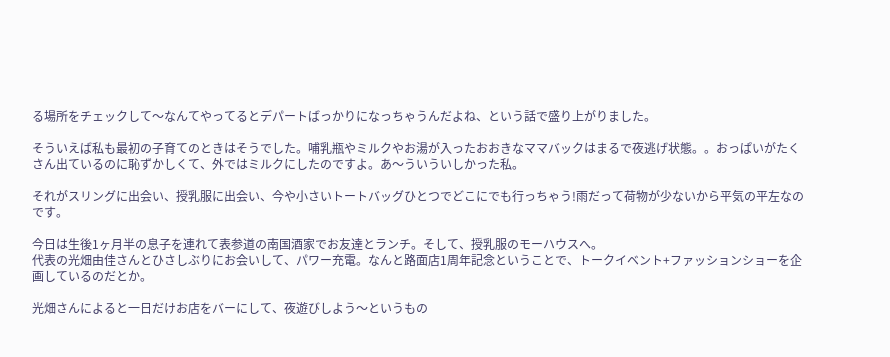る場所をチェックして〜なんてやってるとデパートばっかりになっちゃうんだよね、という話で盛り上がりました。

そういえば私も最初の子育てのときはそうでした。哺乳瓶やミルクやお湯が入ったおおきなママバックはまるで夜逃げ状態。。おっぱいがたくさん出ているのに恥ずかしくて、外ではミルクにしたのですよ。あ〜ういういしかった私。

それがスリングに出会い、授乳服に出会い、今や小さいトートバッグひとつでどこにでも行っちゃう!雨だって荷物が少ないから平気の平左なのです。

今日は生後1ヶ月半の息子を連れて表参道の南国酒家でお友達とランチ。そして、授乳服のモーハウスへ。
代表の光畑由佳さんとひさしぶりにお会いして、パワー充電。なんと路面店1周年記念ということで、トークイベント+ファッションショーを企画しているのだとか。

光畑さんによると一日だけお店をバーにして、夜遊びしよう〜というもの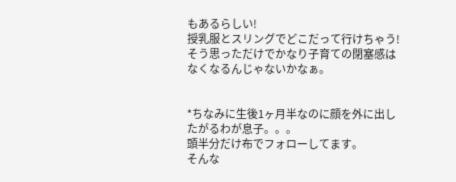もあるらしい!
授乳服とスリングでどこだって行けちゃう! そう思っただけでかなり子育ての閉塞感はなくなるんじゃないかなぁ。


*ちなみに生後1ヶ月半なのに顔を外に出したがるわが息子。。。
頭半分だけ布でフォローしてます。
そんな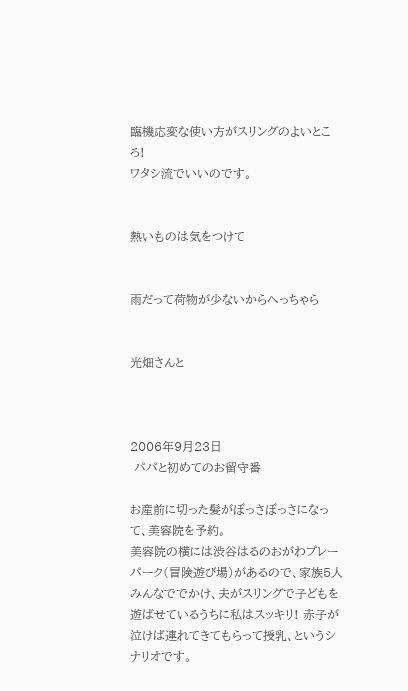臨機応変な使い方がスリングのよいところ!
ワタシ流でいいのです。


熱いものは気をつけて


雨だって荷物が少ないからへっちゃら


光畑さんと



2006年9月23日
 パパと初めてのお留守番

お産前に切った髪がぼっさぼっさになって、美容院を予約。
美容院の横には渋谷はるのおがわプレーパーク(冒険遊び場)があるので、家族5人みんなででかけ、夫がスリングで子どもを遊ばせているうちに私はスッキリ! 赤子が泣けば連れてきてもらって授乳、というシナリオです。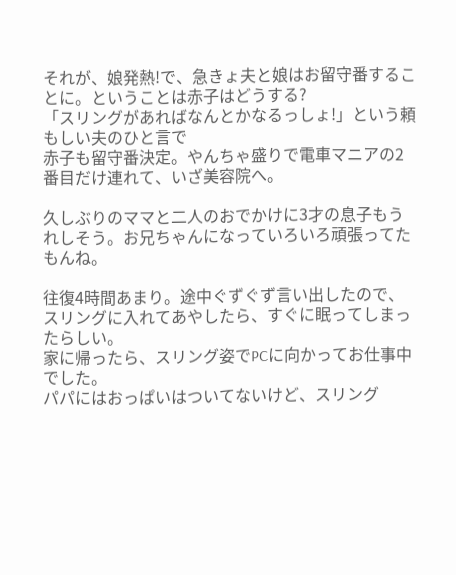それが、娘発熱!で、急きょ夫と娘はお留守番することに。ということは赤子はどうする?
「スリングがあればなんとかなるっしょ!」という頼もしい夫のひと言で
赤子も留守番決定。やんちゃ盛りで電車マニアの2番目だけ連れて、いざ美容院へ。

久しぶりのママと二人のおでかけに3才の息子もうれしそう。お兄ちゃんになっていろいろ頑張ってたもんね。

往復4時間あまり。途中ぐずぐず言い出したので、スリングに入れてあやしたら、すぐに眠ってしまったらしい。
家に帰ったら、スリング姿でPCに向かってお仕事中でした。
パパにはおっぱいはついてないけど、スリング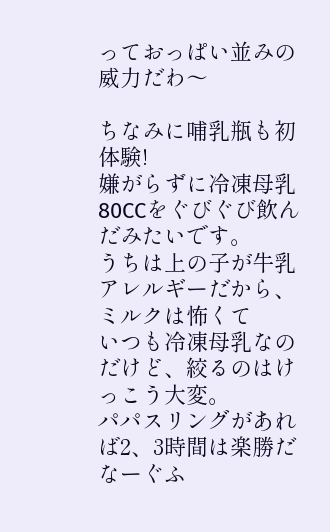っておっぱい並みの威力だわ〜

ちなみに哺乳瓶も初体験!
嫌がらずに冷凍母乳80CCをぐびぐび飲んだみたいです。
うちは上の子が牛乳アレルギーだから、ミルクは怖くて
いつも冷凍母乳なのだけど、絞るのはけっこう大変。
パパスリングがあれば2、3時間は楽勝だなーぐふ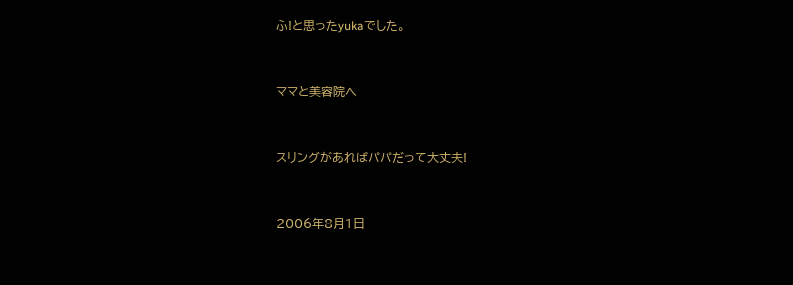ふ!と思ったyukaでした。


ママと美容院へ


スリングがあればパパだって大丈夫!


2006年8月1日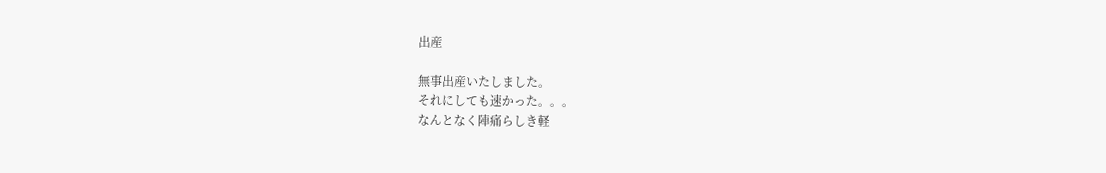出産

無事出産いたしました。
それにしても速かった。。。
なんとなく陣痛らしき軽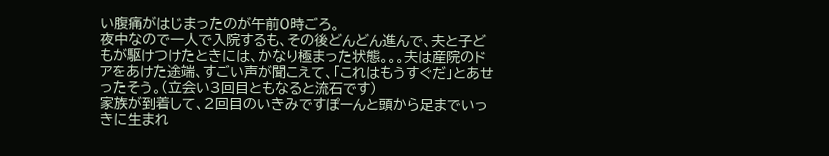い腹痛がはじまったのが午前0時ごろ。
夜中なので一人で入院するも、その後どんどん進んで、夫と子どもが駆けつけたときには、かなり極まった状態。。。夫は産院のドアをあけた途端、すごい声が聞こえて、「これはもうすぐだ」とあせったそう。(立会い3回目ともなると流石です)
家族が到着して、2回目のいきみですぽーんと頭から足までいっきに生まれ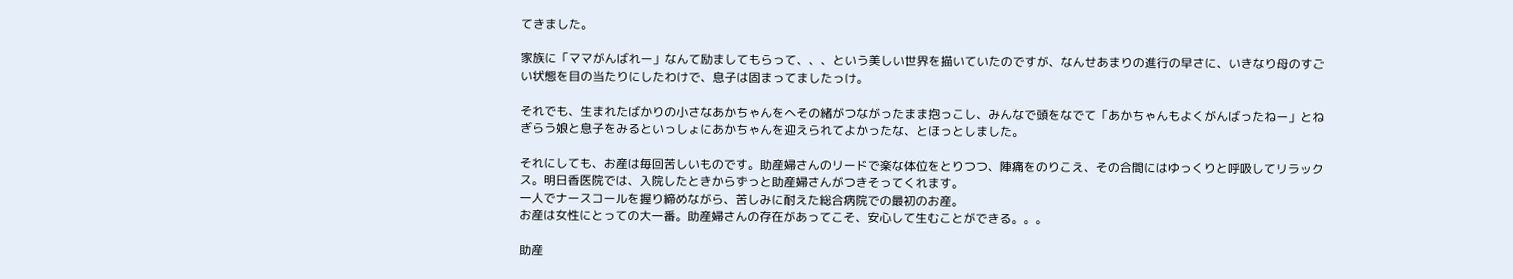てきました。

家族に「ママがんばれー」なんて励ましてもらって、、、という美しい世界を描いていたのですが、なんせあまりの進行の早さに、いきなり母のすごい状態を目の当たりにしたわけで、息子は固まってましたっけ。

それでも、生まれたばかりの小さなあかちゃんをへその緒がつながったまま抱っこし、みんなで頭をなでて「あかちゃんもよくがんばったねー」とねぎらう娘と息子をみるといっしょにあかちゃんを迎えられてよかったな、とほっとしました。

それにしても、お産は毎回苦しいものです。助産婦さんのリードで楽な体位をとりつつ、陣痛をのりこえ、その合間にはゆっくりと呼吸してリラックス。明日香医院では、入院したときからずっと助産婦さんがつきそってくれます。
一人でナースコールを握り締めながら、苦しみに耐えた総合病院での最初のお産。
お産は女性にとっての大一番。助産婦さんの存在があってこそ、安心して生むことができる。。。

助産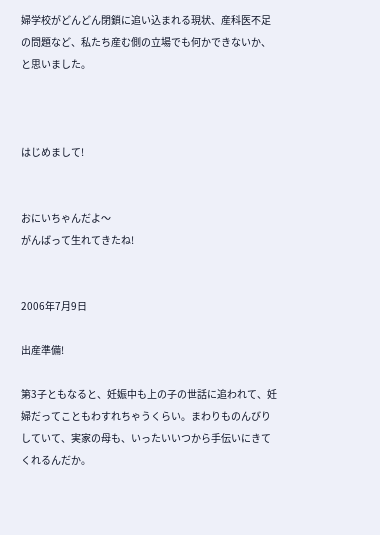婦学校がどんどん閉鎖に追い込まれる現状、産科医不足の問題など、私たち産む側の立場でも何かできないか、と思いました。



はじめまして!


おにいちゃんだよ〜
がんばって生れてきたね!


2006年7月9日

出産準備!

第3子ともなると、妊娠中も上の子の世話に追われて、妊婦だってこともわすれちゃうくらい。まわりものんびりしていて、実家の母も、いったいいつから手伝いにきてくれるんだか。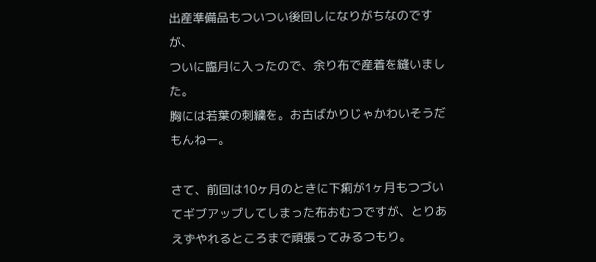出産準備品もついつい後回しになりがちなのですが、
ついに臨月に入ったので、余り布で産着を縫いました。
胸には若葉の刺繍を。お古ばかりじゃかわいそうだもんねー。

さて、前回は10ヶ月のときに下痢が1ヶ月もつづいてギブアップしてしまった布おむつですが、とりあえずやれるところまで頑張ってみるつもり。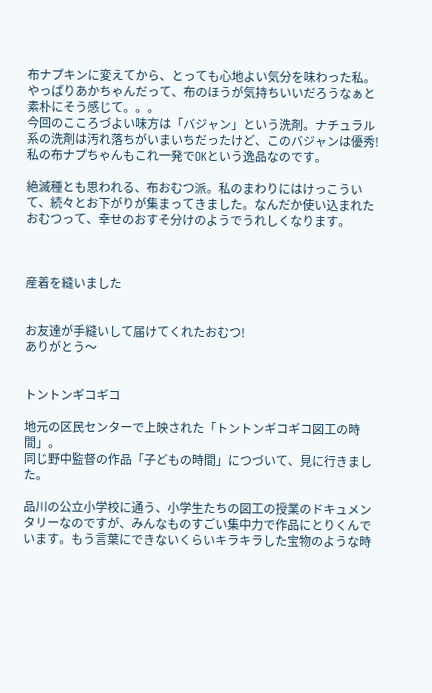布ナプキンに変えてから、とっても心地よい気分を味わった私。
やっぱりあかちゃんだって、布のほうが気持ちいいだろうなぁと素朴にそう感じて。。。
今回のこころづよい味方は「バジャン」という洗剤。ナチュラル系の洗剤は汚れ落ちがいまいちだったけど、このバジャンは優秀!
私の布ナプちゃんもこれ一発でOKという逸品なのです。

絶滅種とも思われる、布おむつ派。私のまわりにはけっこういて、続々とお下がりが集まってきました。なんだか使い込まれたおむつって、幸せのおすそ分けのようでうれしくなります。



産着を縫いました


お友達が手縫いして届けてくれたおむつ!
ありがとう〜


トントンギコギコ

地元の区民センターで上映された「トントンギコギコ図工の時間」。
同じ野中監督の作品「子どもの時間」につづいて、見に行きました。

品川の公立小学校に通う、小学生たちの図工の授業のドキュメンタリーなのですが、みんなものすごい集中力で作品にとりくんでいます。もう言葉にできないくらいキラキラした宝物のような時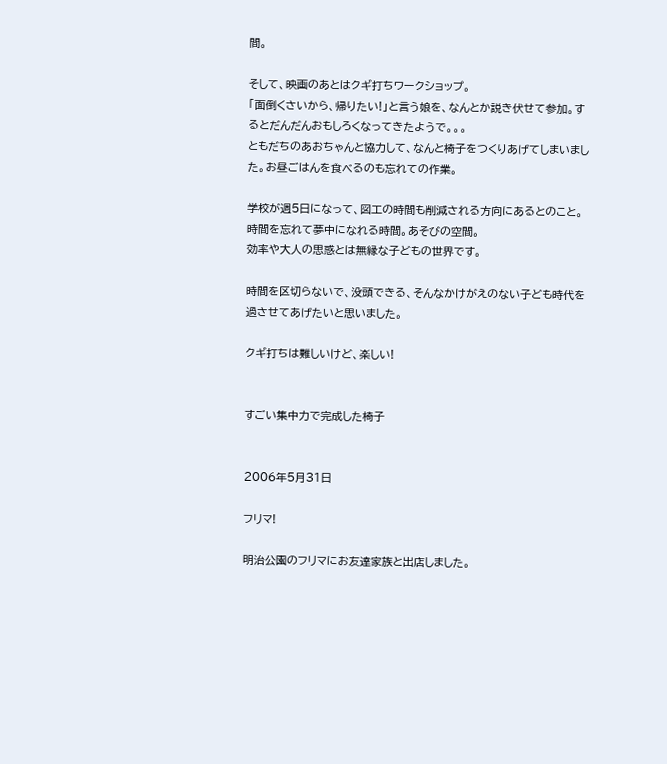間。

そして、映画のあとはクギ打ちワークショップ。
「面倒くさいから、帰りたい!」と言う娘を、なんとか説き伏せて参加。するとだんだんおもしろくなってきたようで。。。
ともだちのあおちゃんと協力して、なんと椅子をつくりあげてしまいました。お昼ごはんを食べるのも忘れての作業。

学校が週5日になって、図工の時間も削減される方向にあるとのこと。時間を忘れて夢中になれる時間。あそびの空間。
効率や大人の思惑とは無縁な子どもの世界です。

時間を区切らないで、没頭できる、そんなかけがえのない子ども時代を過させてあげたいと思いました。

クギ打ちは難しいけど、楽しい!


すごい集中力で完成した椅子


2006年5月31日

フリマ!

明治公園のフリマにお友達家族と出店しました。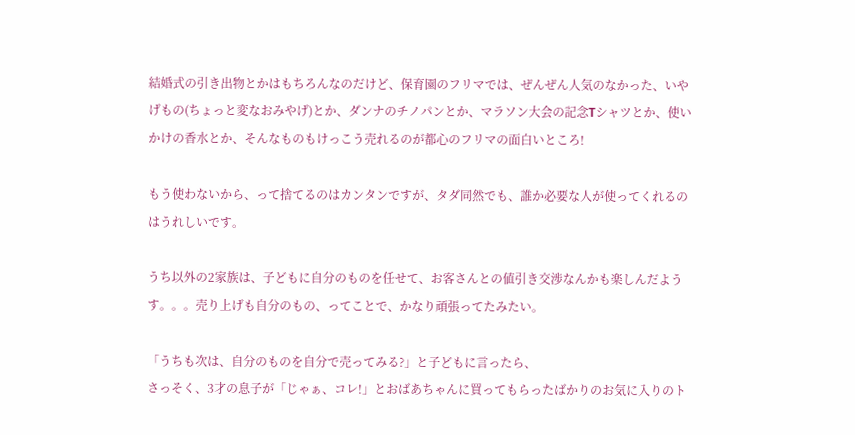結婚式の引き出物とかはもちろんなのだけど、保育園のフリマでは、ぜんぜん人気のなかった、いやげもの(ちょっと変なおみやげ)とか、ダンナのチノパンとか、マラソン大会の記念Tシャツとか、使いかけの香水とか、そんなものもけっこう売れるのが都心のフリマの面白いところ!

もう使わないから、って捨てるのはカンタンですが、タダ同然でも、誰か必要な人が使ってくれるのはうれしいです。

うち以外の2家族は、子どもに自分のものを任せて、お客さんとの値引き交渉なんかも楽しんだようす。。。売り上げも自分のもの、ってことで、かなり頑張ってたみたい。

「うちも次は、自分のものを自分で売ってみる?」と子どもに言ったら、
さっそく、3才の息子が「じゃぁ、コレ!」とおばあちゃんに買ってもらったばかりのお気に入りのト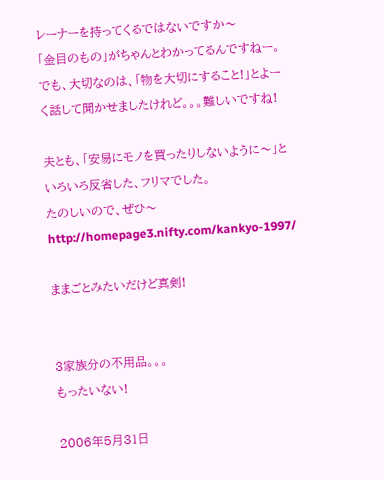レーナーを持ってくるではないですか〜
「金目のもの」がちゃんとわかってるんですねー。
でも、大切なのは、「物を大切にすること!」とよーく話して聞かせましたけれど。。。難しいですね!

夫とも、「安易にモノを買ったりしないように〜」といろいろ反省した、フリマでした。
たのしいので、ぜひ〜
http://homepage3.nifty.com/kankyo-1997/

ままごとみたいだけど真剣!


3家族分の不用品。。。
もったいない!

2006年5月31日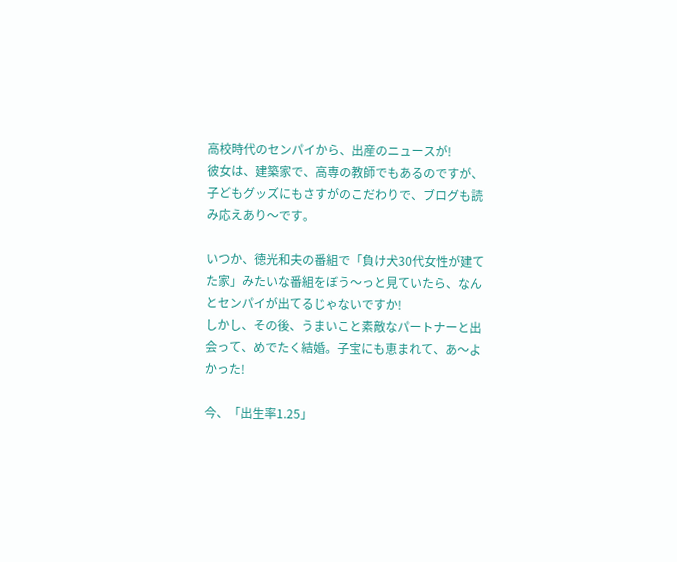高校時代のセンパイから、出産のニュースが!
彼女は、建築家で、高専の教師でもあるのですが、
子どもグッズにもさすがのこだわりで、ブログも読み応えあり〜です。

いつか、徳光和夫の番組で「負け犬30代女性が建てた家」みたいな番組をぼう〜っと見ていたら、なんとセンパイが出てるじゃないですか!
しかし、その後、うまいこと素敵なパートナーと出会って、めでたく結婚。子宝にも恵まれて、あ〜よかった!

今、「出生率1.25」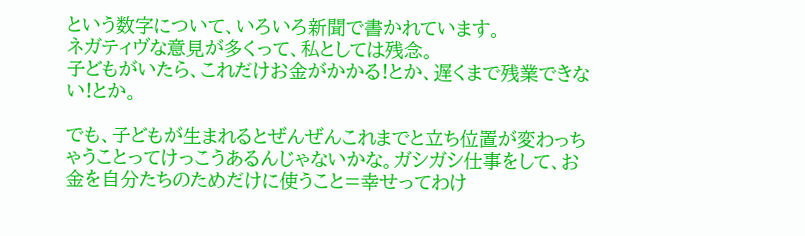という数字について、いろいろ新聞で書かれています。
ネガティヴな意見が多くって、私としては残念。
子どもがいたら、これだけお金がかかる!とか、遅くまで残業できない!とか。

でも、子どもが生まれるとぜんぜんこれまでと立ち位置が変わっちゃうことってけっこうあるんじゃないかな。ガシガシ仕事をして、お金を自分たちのためだけに使うこと=幸せってわけ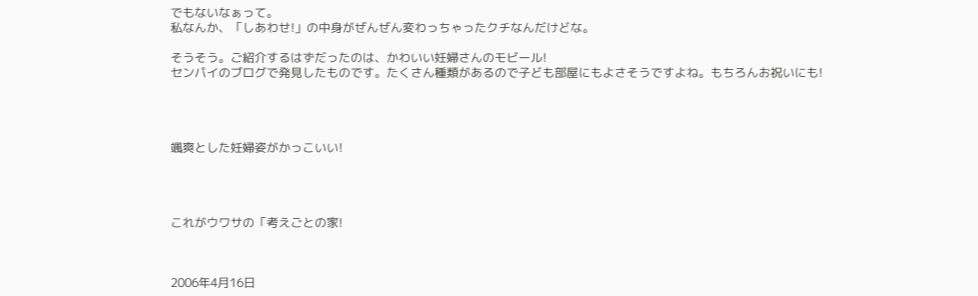でもないなぁって。
私なんか、「しあわせ!」の中身がぜんぜん変わっちゃったクチなんだけどな。

そうそう。ご紹介するはずだったのは、かわいい妊婦さんのモビール!
センパイのブログで発見したものです。たくさん種類があるので子ども部屋にもよさそうですよね。もちろんお祝いにも!




颯爽とした妊婦姿がかっこいい!




これがウワサの「考えごとの家!



2006年4月16日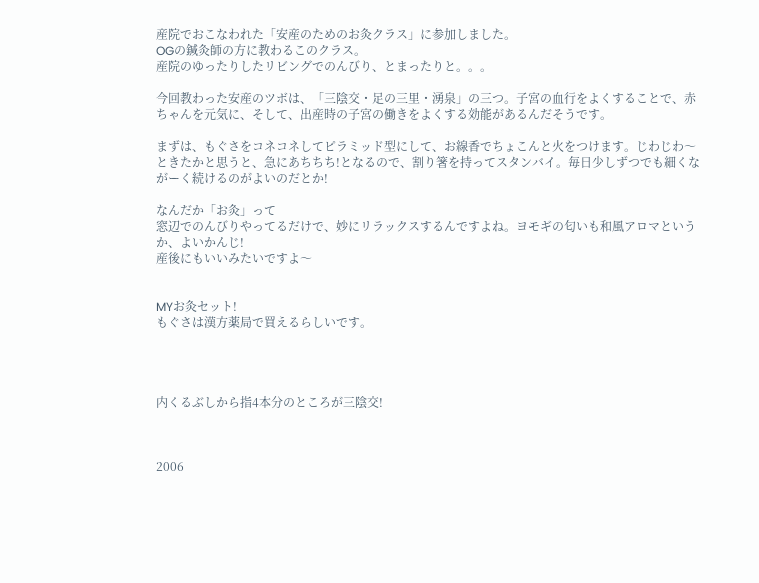産院でおこなわれた「安産のためのお灸クラス」に参加しました。
OGの鍼灸師の方に教わるこのクラス。
産院のゆったりしたリビングでのんびり、とまったりと。。。

今回教わった安産のツボは、「三陰交・足の三里・湧泉」の三つ。子宮の血行をよくすることで、赤ちゃんを元気に、そして、出産時の子宮の働きをよくする効能があるんだそうです。

まずは、もぐさをコネコネしてピラミッド型にして、お線香でちょこんと火をつけます。じわじわ〜ときたかと思うと、急にあちちち!となるので、割り箸を持ってスタンバイ。毎日少しずつでも細くながーく続けるのがよいのだとか!

なんだか「お灸」って
窓辺でのんびりやってるだけで、妙にリラックスするんですよね。ヨモギの匂いも和風アロマというか、よいかんじ!
産後にもいいみたいですよ〜


MYお灸セット!
もぐさは漢方薬局で買えるらしいです。




内くるぶしから指4本分のところが三陰交!



2006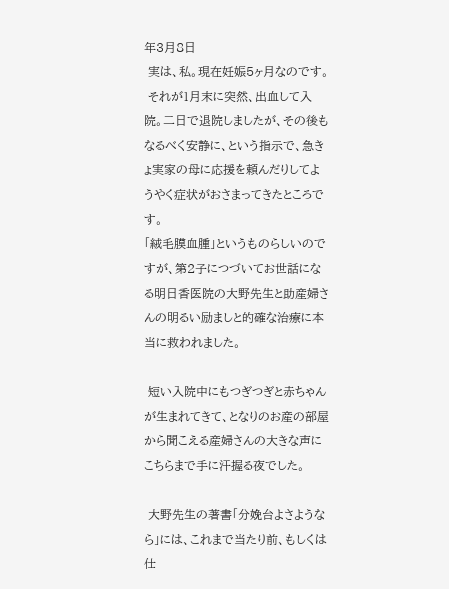年3月8日
 実は、私。現在妊娠5ヶ月なのです。
 それが1月末に突然、出血して入院。二日で退院しましたが、その後もなるべく安静に、という指示で、急きょ実家の母に応援を頼んだりしてようやく症状がおさまってきたところです。
「絨毛膜血腫」というものらしいのですが、第2子につづいてお世話になる明日香医院の大野先生と助産婦さんの明るい励ましと的確な治療に本当に救われました。

 短い入院中にもつぎつぎと赤ちゃんが生まれてきて、となりのお産の部屋から聞こえる産婦さんの大きな声にこちらまで手に汗握る夜でした。

 大野先生の著書「分娩台よさようなら」には、これまで当たり前、もしくは仕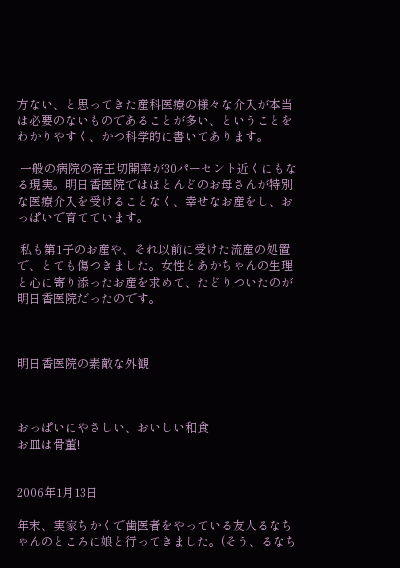方ない、と思ってきた産科医療の様々な介入が本当は必要のないものであることが多い、ということをわかりやすく、かつ科学的に書いてあります。

 一般の病院の帝王切開率が30パーセント近くにもなる現実。明日香医院ではほとんどのお母さんが特別な医療介入を受けることなく、幸せなお産をし、おっぱいで育てています。

 私も第1子のお産や、それ以前に受けた流産の処置で、とても傷つきました。女性とあかちゃんの生理と心に寄り添ったお産を求めて、たどりついたのが明日香医院だったのです。



明日香医院の素敵な外観



おっぱいにやさしい、おいしい和食
お皿は骨董!


2006年1月13日

年末、実家ちかくで歯医者をやっている友人るなちゃんのところに娘と行ってきました。(そう、るなち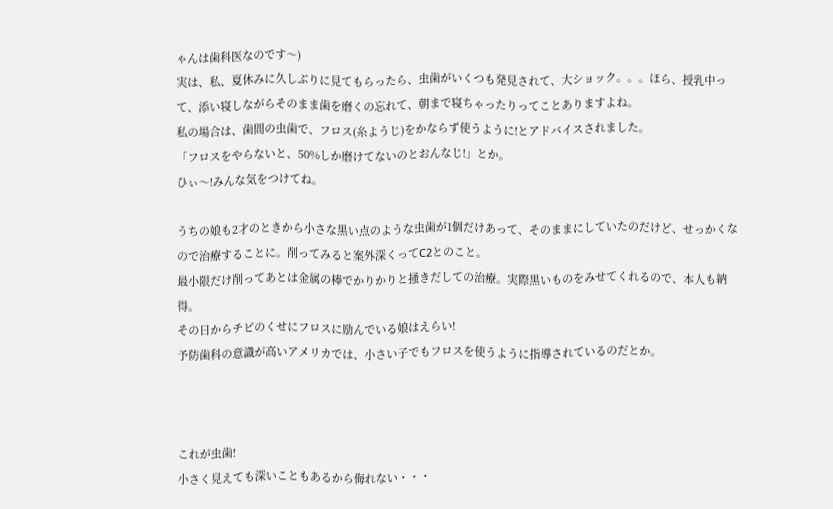ゃんは歯科医なのです〜)
実は、私、夏休みに久しぶりに見てもらったら、虫歯がいくつも発見されて、大ショック。。。ほら、授乳中って、添い寝しながらそのまま歯を磨くの忘れて、朝まで寝ちゃったりってことありますよね。
私の場合は、歯間の虫歯で、フロス(糸ようじ)をかならず使うように!とアドバイスされました。
「フロスをやらないと、50%しか磨けてないのとおんなじ!」とか。
ひぃ〜!みんな気をつけてね。

うちの娘も2才のときから小さな黒い点のような虫歯が1個だけあって、そのままにしていたのだけど、せっかくなので治療することに。削ってみると案外深くってC2とのこと。
最小限だけ削ってあとは金属の棒でかりかりと掻きだしての治療。実際黒いものをみせてくれるので、本人も納得。
その日からチビのくせにフロスに励んでいる娘はえらい!
予防歯科の意識が高いアメリカでは、小さい子でもフロスを使うように指導されているのだとか。



これが虫歯!
小さく見えても深いこともあるから侮れない・・・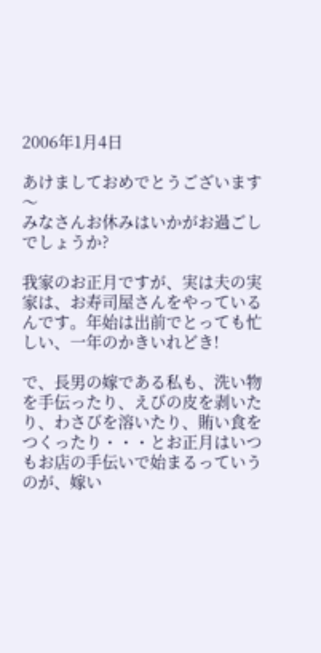2006年1月4日

あけましておめでとうございます〜
みなさんお休みはいかがお過ごしでしょうか?

我家のお正月ですが、実は夫の実家は、お寿司屋さんをやっているんです。年始は出前でとっても忙しい、一年のかきいれどき!

で、長男の嫁である私も、洗い物を手伝ったり、えびの皮を剥いたり、わさびを溶いたり、賄い食をつくったり・・・とお正月はいつもお店の手伝いで始まるっていうのが、嫁い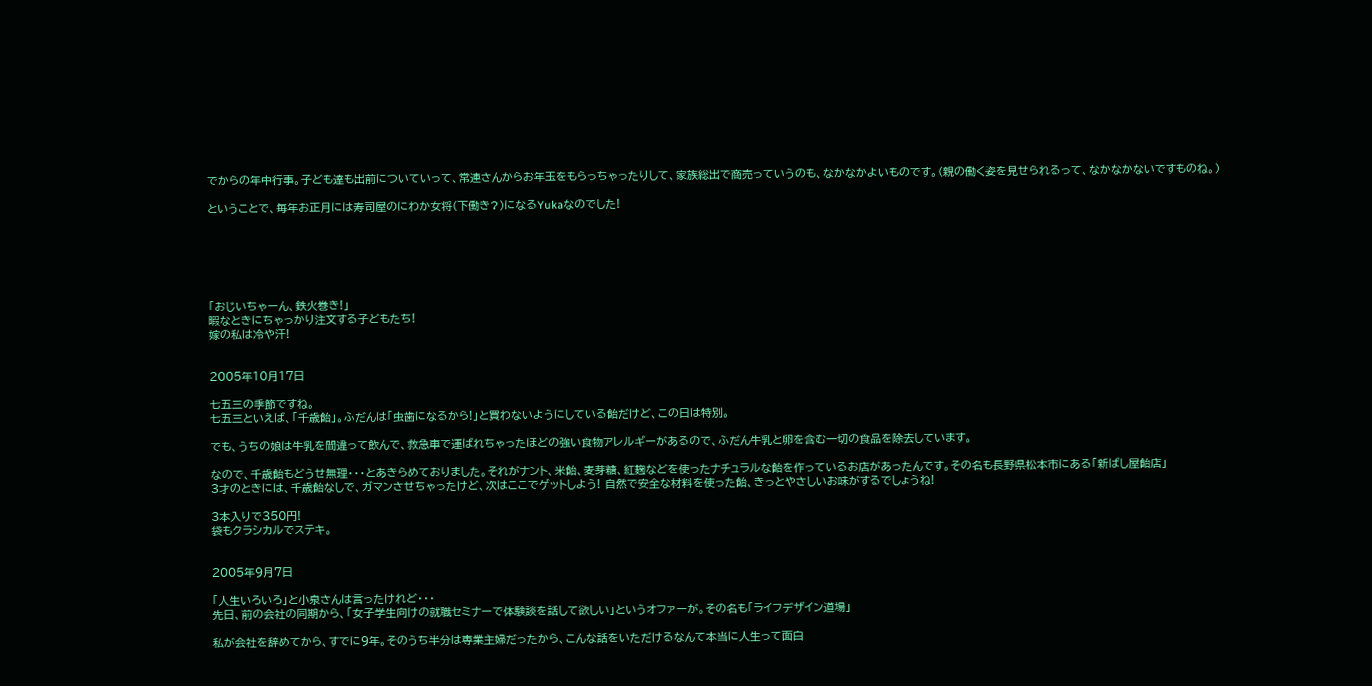でからの年中行事。子ども達も出前についていって、常連さんからお年玉をもらっちゃったりして、家族総出で商売っていうのも、なかなかよいものです。(親の働く姿を見せられるって、なかなかないですものね。)

ということで、毎年お正月には寿司屋のにわか女将(下働き?)になるYukaなのでした!






「おじいちゃーん、鉄火巻き!」
暇なときにちゃっかり注文する子どもたち!
嫁の私は冷や汗!


2005年10月17日

七五三の季節ですね。
七五三といえば、「千歳飴」。ふだんは「虫歯になるから!」と買わないようにしている飴だけど、この日は特別。

でも、うちの娘は牛乳を間違って飲んで、救急車で運ばれちゃったほどの強い食物アレルギーがあるので、ふだん牛乳と卵を含む一切の食品を除去しています。

なので、千歳飴もどうせ無理・・・とあきらめておりました。それがナント、米飴、麦芽糖、紅麹などを使ったナチュラルな飴を作っているお店があったんです。その名も長野県松本市にある「新ばし屋飴店」
3才のときには、千歳飴なしで、ガマンさせちゃったけど、次はここでゲットしよう! 自然で安全な材料を使った飴、きっとやさしいお味がするでしょうね!

3本入りで350円!
袋もクラシカルでステキ。


2005年9月7日

「人生いろいろ」と小泉さんは言ったけれど・・・
先日、前の会社の同期から、「女子学生向けの就職セミナーで体験談を話して欲しい」というオファーが。その名も「ライフデザイン道場」

私が会社を辞めてから、すでに9年。そのうち半分は専業主婦だったから、こんな話をいただけるなんて本当に人生って面白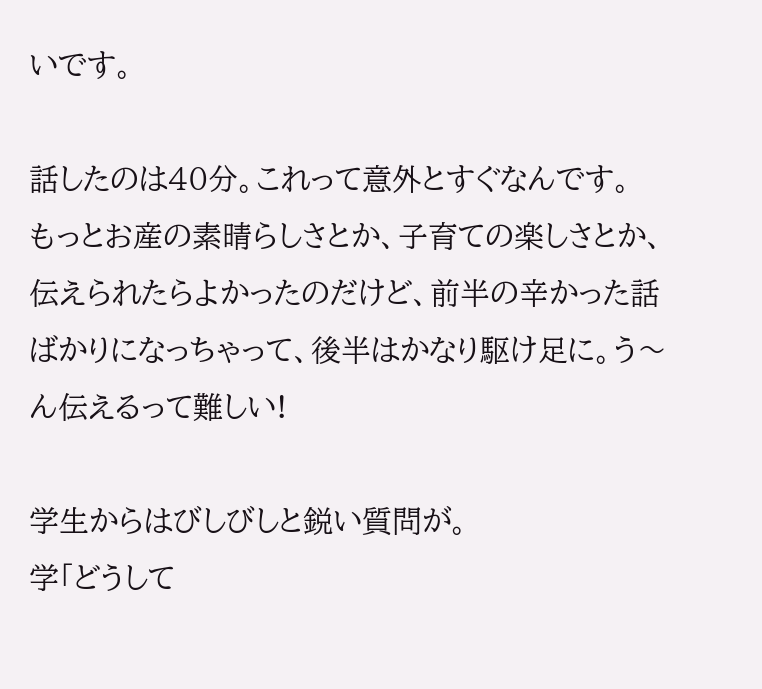いです。

話したのは40分。これって意外とすぐなんです。
もっとお産の素晴らしさとか、子育ての楽しさとか、伝えられたらよかったのだけど、前半の辛かった話ばかりになっちゃって、後半はかなり駆け足に。う〜ん伝えるって難しい!

学生からはびしびしと鋭い質問が。
学「どうして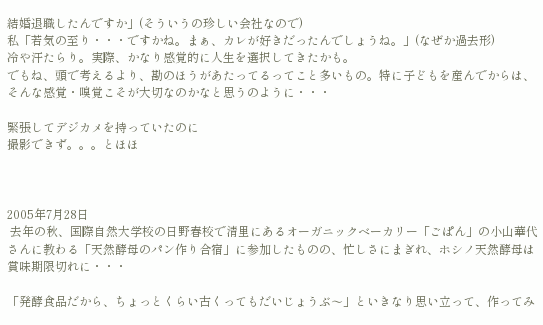結婚退職したんですか」(そういうの珍しい会社なので)
私「若気の至り・・・ですかね。まぁ、カレが好きだったんでしょうね。」(なぜか過去形)
冷や汗たらり。実際、かなり感覚的に人生を選択してきたかも。
でもね、頭で考えるより、勘のほうがあたってるってこと多いもの。特に子どもを産んでからは、そんな感覚・嗅覚こそが大切なのかなと思うのように・・・

緊張してデジカメを持っていたのに
撮影できず。。。とほほ



2005年7月28日
 去年の秋、国際自然大学校の日野春校で清里にあるオーガニックベーカリー「ごぱん」の小山華代さんに教わる「天然酵母のパン作り合宿」に参加したものの、忙しさにまぎれ、ホシノ天然酵母は賞味期限切れに・・・

「発酵食品だから、ちょっとくらい古くってもだいじょうぶ〜」といきなり思い立って、作ってみ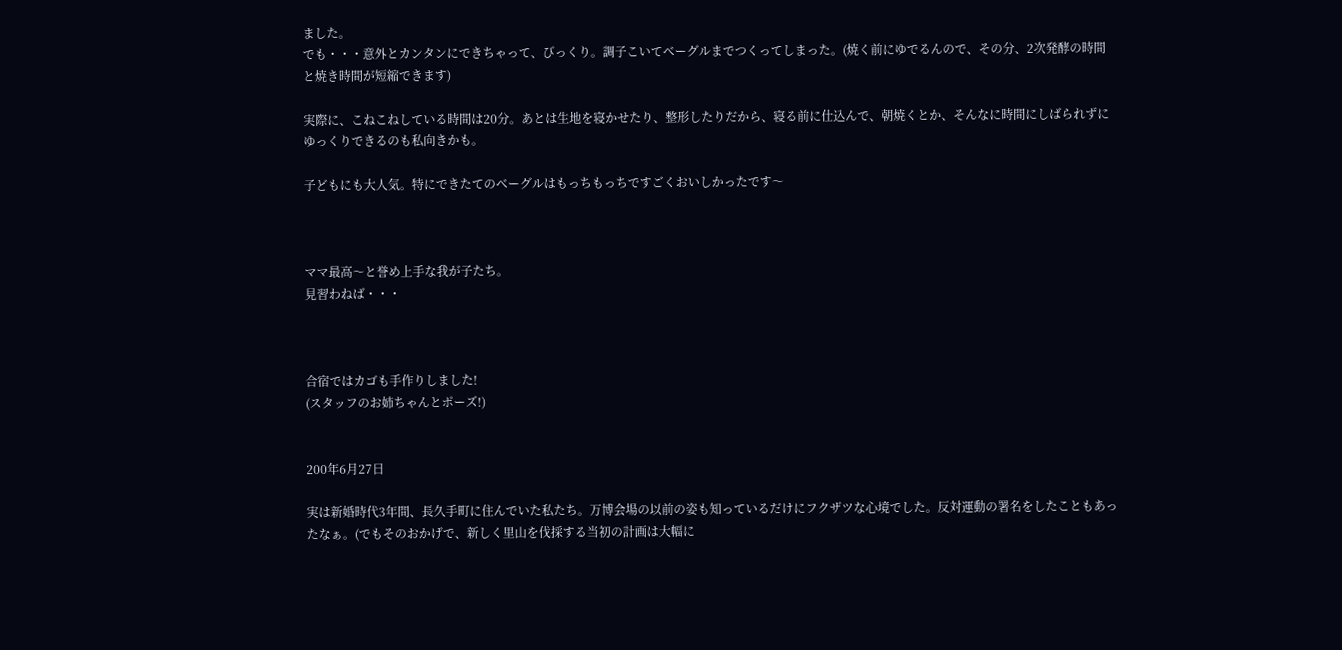ました。
でも・・・意外とカンタンにできちゃって、びっくり。調子こいてベーグルまでつくってしまった。(焼く前にゆでるんので、その分、2次発酵の時間と焼き時間が短縮できます)

実際に、こねこねしている時間は20分。あとは生地を寝かせたり、整形したりだから、寝る前に仕込んで、朝焼くとか、そんなに時間にしばられずにゆっくりできるのも私向きかも。

子どもにも大人気。特にできたてのベーグルはもっちもっちですごくおいしかったです〜



ママ最高〜と誉め上手な我が子たち。
見習わねば・・・



合宿ではカゴも手作りしました!
(スタッフのお姉ちゃんとポーズ!)


200年6月27日

実は新婚時代3年間、長久手町に住んでいた私たち。万博会場の以前の姿も知っているだけにフクザツな心境でした。反対運動の署名をしたこともあったなぁ。(でもそのおかげで、新しく里山を伐採する当初の計画は大幅に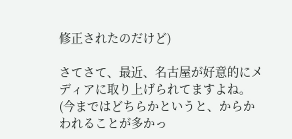修正されたのだけど)

さてさて、最近、名古屋が好意的にメディアに取り上げられてますよね。
(今まではどちらかというと、からかわれることが多かっ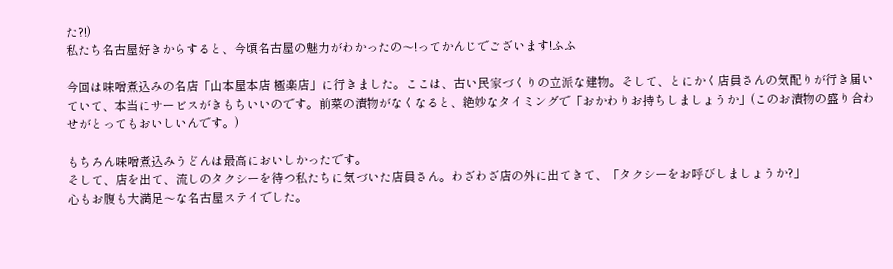た?!)
私たち名古屋好きからすると、今頃名古屋の魅力がわかったの〜!ってかんじでございます!ふふ

今回は味噌煮込みの名店「山本屋本店 極楽店」に行きました。ここは、古い民家づくりの立派な建物。そして、とにかく店員さんの気配りが行き届いていて、本当にサービスがきもちいいのです。前菜の漬物がなくなると、絶妙なタイミングで「おかわりお持ちしましょうか」(このお漬物の盛り合わせがとってもおいしいんです。)

もちろん味噌煮込みうどんは最高においしかったです。
そして、店を出て、流しのタクシーを待つ私たちに気づいた店員さん。わざわざ店の外に出てきて、「タクシーをお呼びしましょうか?」
心もお腹も大満足〜な名古屋ステイでした。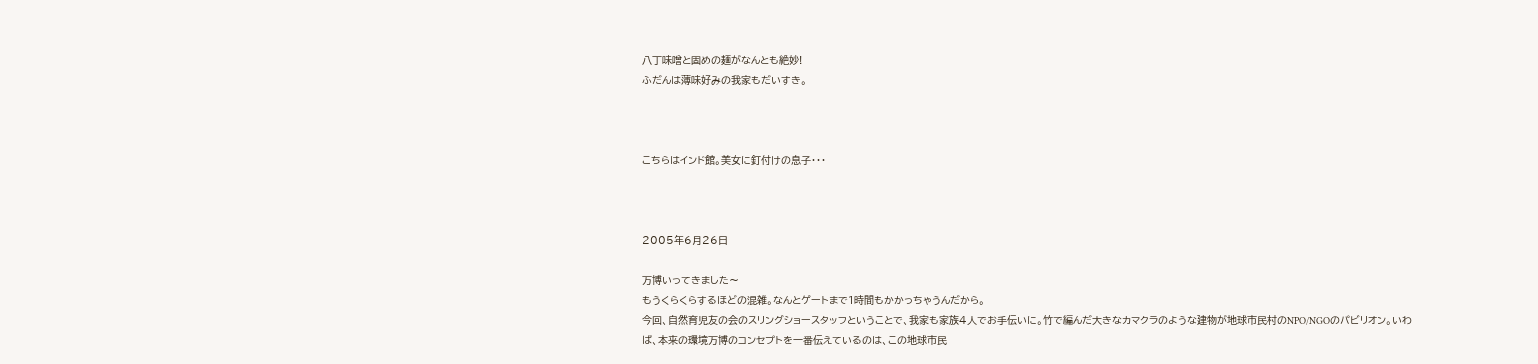八丁味噌と固めの麺がなんとも絶妙!
ふだんは薄味好みの我家もだいすき。



こちらはインド館。美女に釘付けの息子・・・



2005年6月26日

万博いってきました〜
もうくらくらするほどの混雑。なんとゲートまで1時間もかかっちゃうんだから。
今回、自然育児友の会のスリングショースタッフということで、我家も家族4人でお手伝いに。竹で編んだ大きなカマクラのような建物が地球市民村のNPO/NGOのパビリオン。いわば、本来の環境万博のコンセプトを一番伝えているのは、この地球市民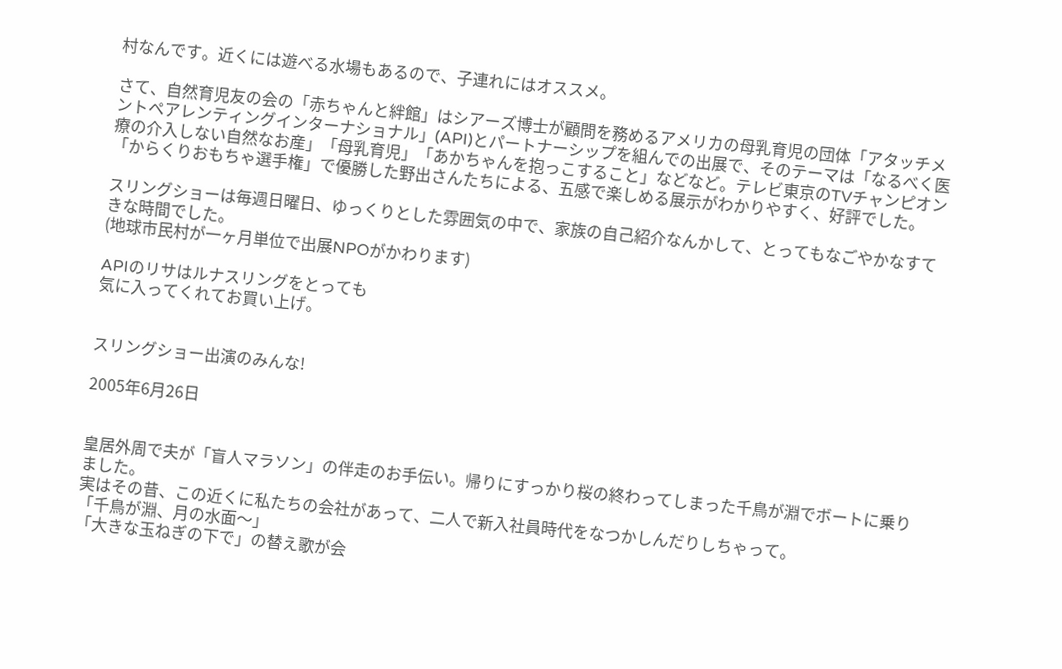村なんです。近くには遊べる水場もあるので、子連れにはオススメ。

さて、自然育児友の会の「赤ちゃんと絆館」はシアーズ博士が顧問を務めるアメリカの母乳育児の団体「アタッチメントペアレンティングインターナショナル」(API)とパートナーシップを組んでの出展で、そのテーマは「なるべく医療の介入しない自然なお産」「母乳育児」「あかちゃんを抱っこすること」などなど。テレビ東京のTVチャンピオン「からくりおもちゃ選手権」で優勝した野出さんたちによる、五感で楽しめる展示がわかりやすく、好評でした。

スリングショーは毎週日曜日、ゆっくりとした雰囲気の中で、家族の自己紹介なんかして、とってもなごやかなすてきな時間でした。
(地球市民村が一ヶ月単位で出展NPOがかわります)

APIのリサはルナスリングをとっても
気に入ってくれてお買い上げ。


スリングショー出演のみんな!

2005年6月26日


皇居外周で夫が「盲人マラソン」の伴走のお手伝い。帰りにすっかり桜の終わってしまった千鳥が淵でボートに乗りました。
実はその昔、この近くに私たちの会社があって、二人で新入社員時代をなつかしんだりしちゃって。
「千鳥が淵、月の水面〜」
「大きな玉ねぎの下で」の替え歌が会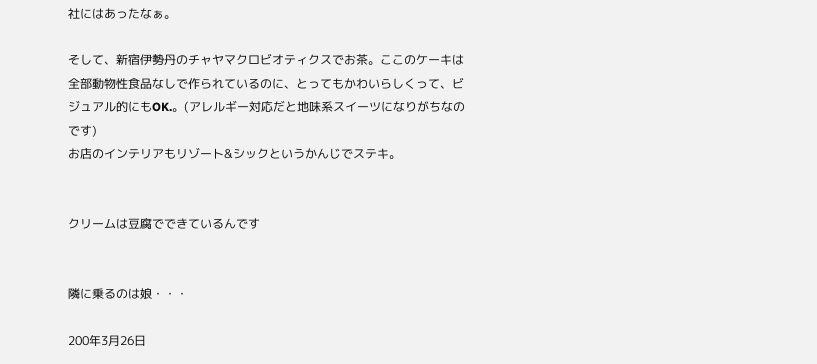社にはあったなぁ。

そして、新宿伊勢丹のチャヤマクロビオティクスでお茶。ここのケーキは全部動物性食品なしで作られているのに、とってもかわいらしくって、ビジュアル的にもOK.。(アレルギー対応だと地味系スイーツになりがちなのです)
お店のインテリアもリゾート&シックというかんじでステキ。


クリームは豆腐でできているんです


隣に乗るのは娘・・・

200年3月26日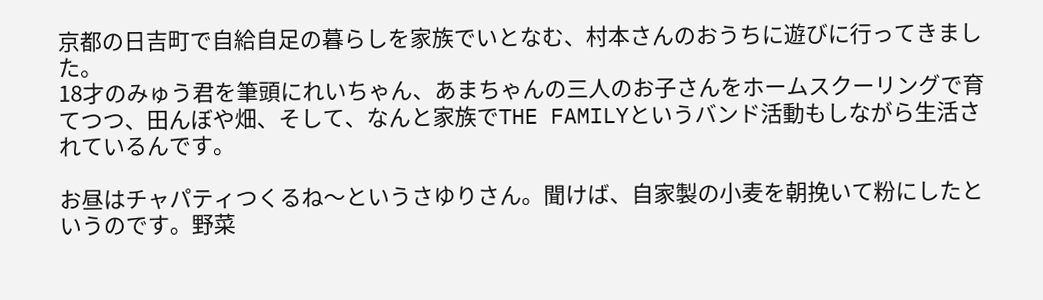京都の日吉町で自給自足の暮らしを家族でいとなむ、村本さんのおうちに遊びに行ってきました。
18才のみゅう君を筆頭にれいちゃん、あまちゃんの三人のお子さんをホームスクーリングで育てつつ、田んぼや畑、そして、なんと家族でTHE FAMILYというバンド活動もしながら生活されているんです。

お昼はチャパティつくるね〜というさゆりさん。聞けば、自家製の小麦を朝挽いて粉にしたというのです。野菜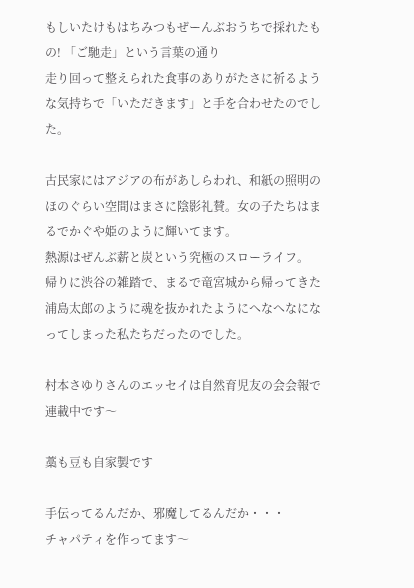もしいたけもはちみつもぜーんぶおうちで採れたもの! 「ご馳走」という言葉の通り
走り回って整えられた食事のありがたさに祈るような気持ちで「いただきます」と手を合わせたのでした。

古民家にはアジアの布があしらわれ、和紙の照明のほのぐらい空間はまさに陰影礼賛。女の子たちはまるでかぐや姫のように輝いてます。
熱源はぜんぶ薪と炭という究極のスローライフ。
帰りに渋谷の雑踏で、まるで竜宮城から帰ってきた浦島太郎のように魂を抜かれたようにへなへなになってしまった私たちだったのでした。

村本さゆりさんのエッセイは自然育児友の会会報で連載中です〜

藁も豆も自家製です

手伝ってるんだか、邪魔してるんだか・・・
チャパティを作ってます〜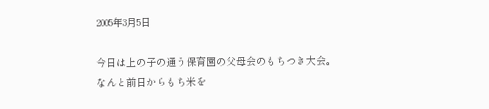2005年3月5日

今日は上の子の通う保育園の父母会のもちつき大会。
なんと前日からもち米を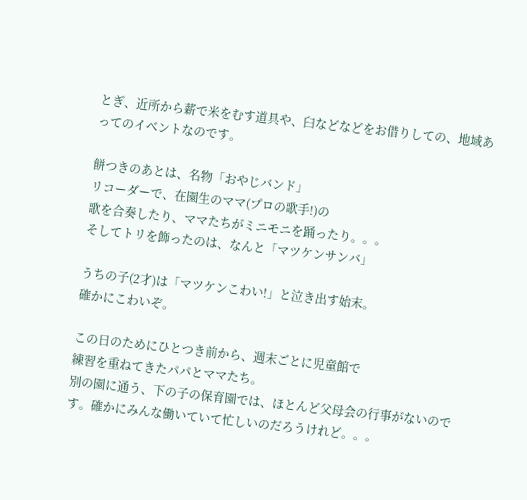とぎ、近所から薪で米をむす道具や、臼などなどをお借りしての、地域あってのイベントなのです。

餅つきのあとは、名物「おやじバンド」
リコーダーで、在園生のママ(プロの歌手!)の
歌を合奏したり、ママたちがミニモニを踊ったり。。。
そしてトリを飾ったのは、なんと「マツケンサンバ」

うちの子(2才)は「マツケンこわい!」と泣き出す始末。
確かにこわいぞ。

この日のためにひとつき前から、週末ごとに児童館で
練習を重ねてきたパパとママたち。
別の園に通う、下の子の保育園では、ほとんど父母会の行事がないのです。確かにみんな働いていて忙しいのだろうけれど。。。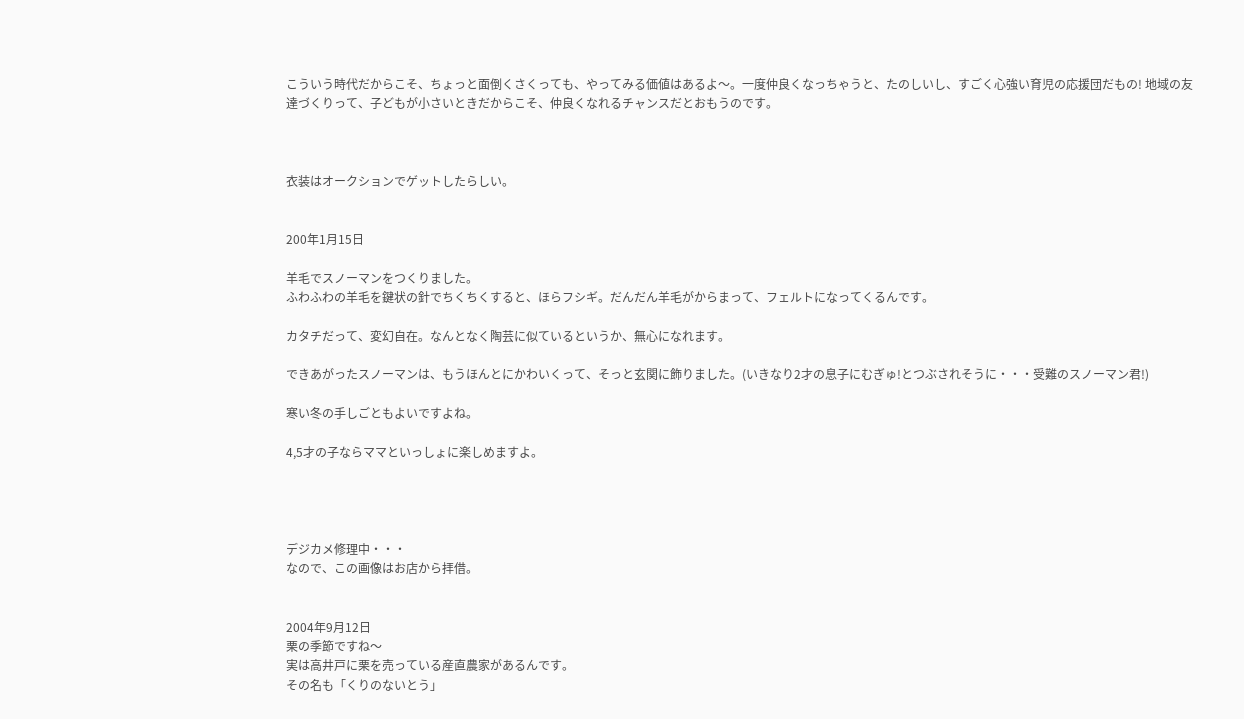こういう時代だからこそ、ちょっと面倒くさくっても、やってみる価値はあるよ〜。一度仲良くなっちゃうと、たのしいし、すごく心強い育児の応援団だもの! 地域の友達づくりって、子どもが小さいときだからこそ、仲良くなれるチャンスだとおもうのです。



衣装はオークションでゲットしたらしい。


200年1月15日

羊毛でスノーマンをつくりました。
ふわふわの羊毛を鍵状の針でちくちくすると、ほらフシギ。だんだん羊毛がからまって、フェルトになってくるんです。

カタチだって、変幻自在。なんとなく陶芸に似ているというか、無心になれます。

できあがったスノーマンは、もうほんとにかわいくって、そっと玄関に飾りました。(いきなり2才の息子にむぎゅ!とつぶされそうに・・・受難のスノーマン君!)

寒い冬の手しごともよいですよね。

4,5才の子ならママといっしょに楽しめますよ。




デジカメ修理中・・・
なので、この画像はお店から拝借。


2004年9月12日
栗の季節ですね〜
実は高井戸に栗を売っている産直農家があるんです。
その名も「くりのないとう」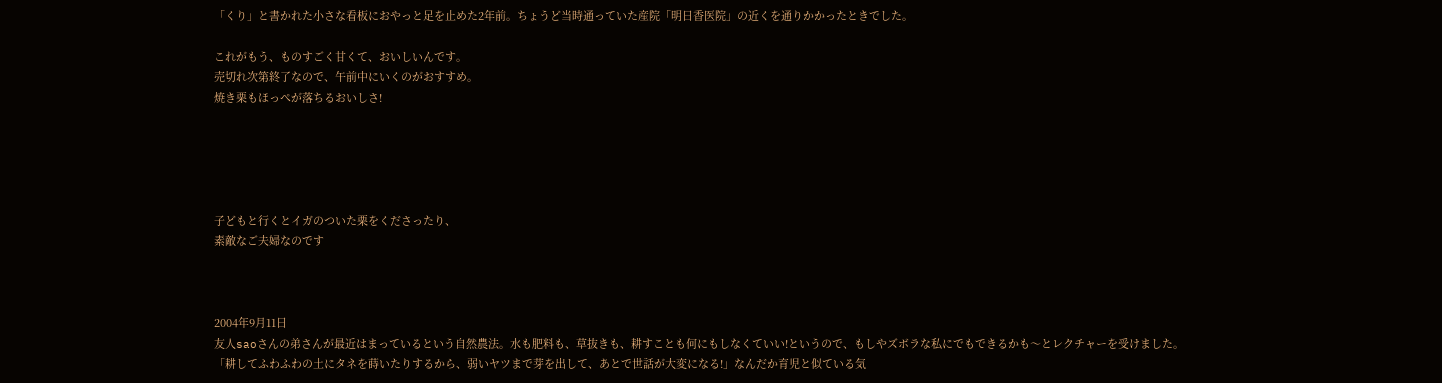「くり」と書かれた小さな看板におやっと足を止めた2年前。ちょうど当時通っていた産院「明日香医院」の近くを通りかかったときでした。

これがもう、ものすごく甘くて、おいしいんです。
売切れ次第終了なので、午前中にいくのがおすすめ。
焼き栗もほっぺが落ちるおいしさ!





子どもと行くとイガのついた栗をくださったり、
素敵なご夫婦なのです



2004年9月11日
友人saoさんの弟さんが最近はまっているという自然農法。水も肥料も、草抜きも、耕すことも何にもしなくていい!というので、もしやズボラな私にでもできるかも〜とレクチャーを受けました。
「耕してふわふわの土にタネを蒔いたりするから、弱いヤツまで芽を出して、あとで世話が大変になる!」なんだか育児と似ている気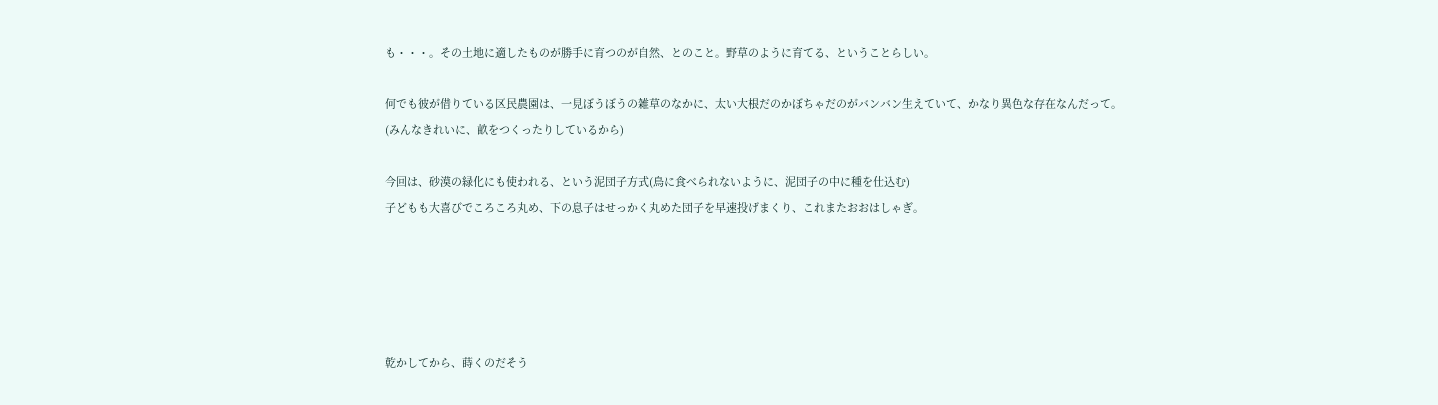も・・・。その土地に適したものが勝手に育つのが自然、とのこと。野草のように育てる、ということらしい。

何でも彼が借りている区民農園は、一見ぼうぼうの雑草のなかに、太い大根だのかぼちゃだのがバンバン生えていて、かなり異色な存在なんだって。
(みんなきれいに、畝をつくったりしているから)

今回は、砂漠の緑化にも使われる、という泥団子方式(鳥に食べられないように、泥団子の中に種を仕込む)
子どもも大喜びでころころ丸め、下の息子はせっかく丸めた団子を早速投げまくり、これまたおおはしゃぎ。





乾かしてから、蒔くのだそう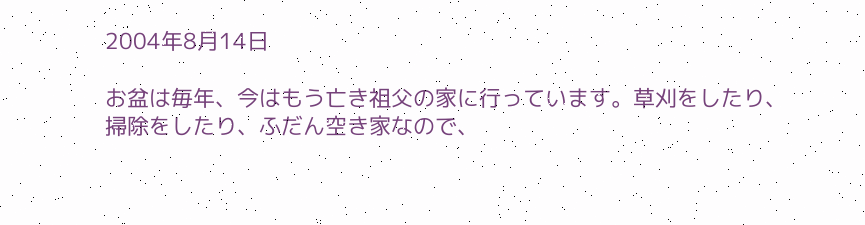2004年8月14日

お盆は毎年、今はもう亡き祖父の家に行っています。草刈をしたり、掃除をしたり、ふだん空き家なので、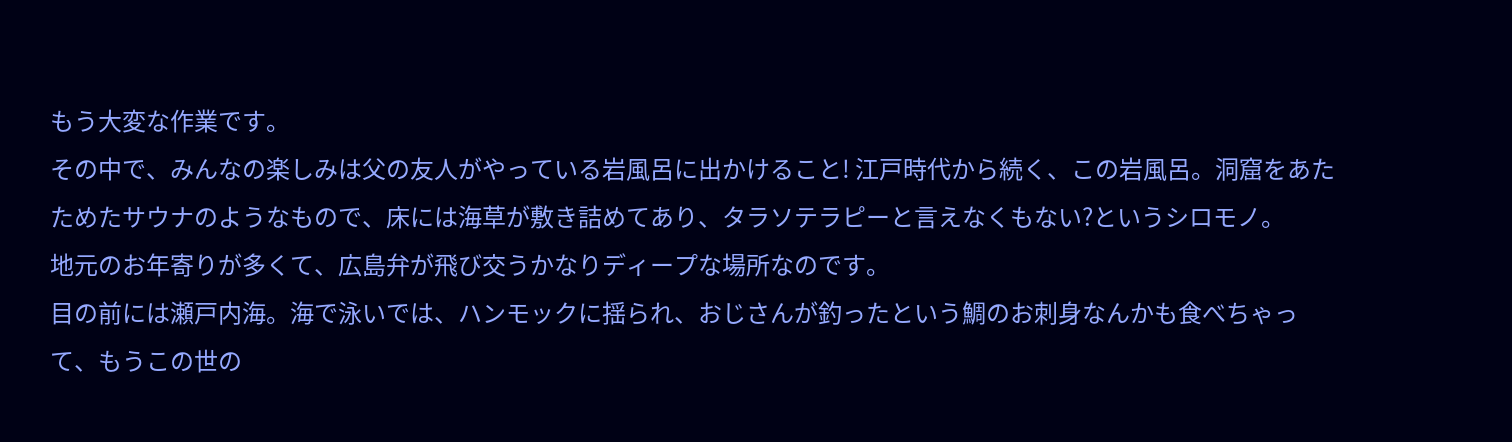もう大変な作業です。
その中で、みんなの楽しみは父の友人がやっている岩風呂に出かけること! 江戸時代から続く、この岩風呂。洞窟をあたためたサウナのようなもので、床には海草が敷き詰めてあり、タラソテラピーと言えなくもない?というシロモノ。
地元のお年寄りが多くて、広島弁が飛び交うかなりディープな場所なのです。
目の前には瀬戸内海。海で泳いでは、ハンモックに揺られ、おじさんが釣ったという鯛のお刺身なんかも食べちゃって、もうこの世の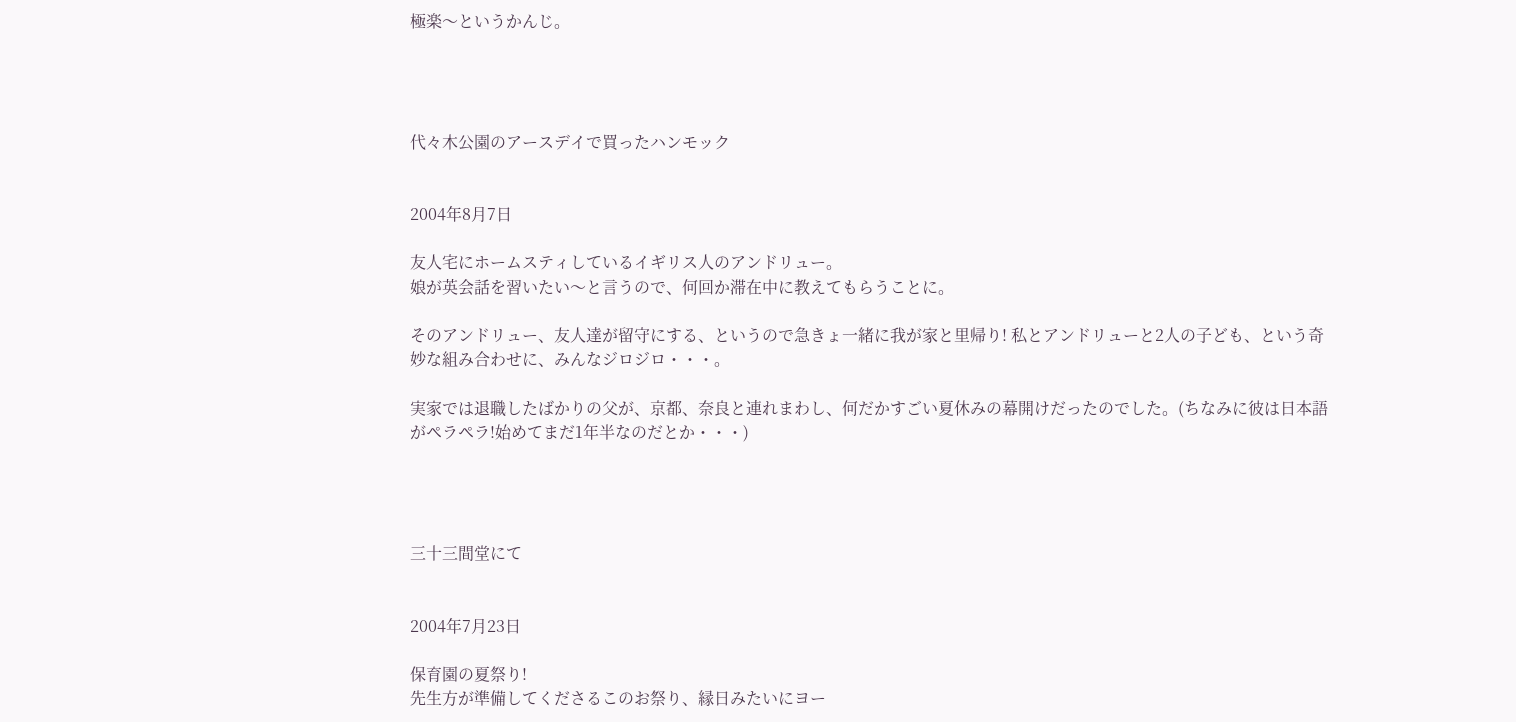極楽〜というかんじ。




代々木公園のアースデイで買ったハンモック


2004年8月7日

友人宅にホームスティしているイギリス人のアンドリュー。
娘が英会話を習いたい〜と言うので、何回か滞在中に教えてもらうことに。

そのアンドリュー、友人達が留守にする、というので急きょ一緒に我が家と里帰り! 私とアンドリューと2人の子ども、という奇妙な組み合わせに、みんなジロジロ・・・。

実家では退職したばかりの父が、京都、奈良と連れまわし、何だかすごい夏休みの幕開けだったのでした。(ちなみに彼は日本語がペラペラ!始めてまだ1年半なのだとか・・・)




三十三間堂にて


2004年7月23日

保育園の夏祭り!
先生方が準備してくださるこのお祭り、縁日みたいにヨー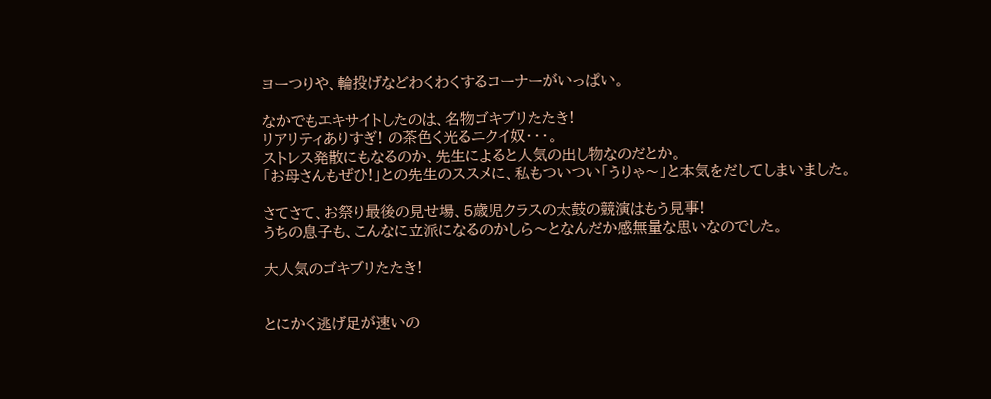ヨーつりや、輪投げなどわくわくするコーナーがいっぱい。

なかでもエキサイトしたのは、名物ゴキブリたたき!
リアリティありすぎ! の茶色く光るニクイ奴・・・。
ストレス発散にもなるのか、先生によると人気の出し物なのだとか。
「お母さんもぜひ!」との先生のススメに、私もついつい「うりゃ〜」と本気をだしてしまいました。

さてさて、お祭り最後の見せ場、5歳児クラスの太鼓の競演はもう見事!
うちの息子も、こんなに立派になるのかしら〜となんだか感無量な思いなのでした。

大人気のゴキブリたたき!


とにかく逃げ足が速いの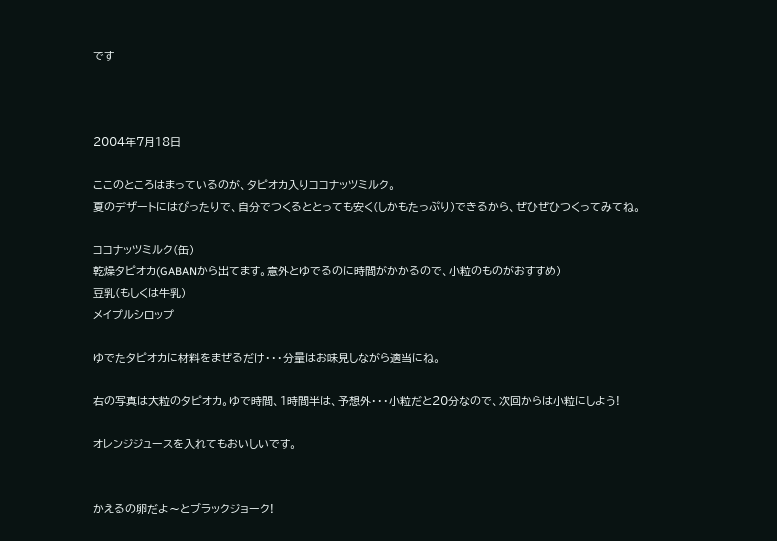です



2004年7月18日

ここのところはまっているのが、タピオカ入りココナッツミルク。
夏のデザートにはぴったりで、自分でつくるととっても安く(しかもたっぷり)できるから、ぜひぜひつくってみてね。

ココナッツミルク(缶)
乾燥タピオカ(GABANから出てます。意外とゆでるのに時間がかかるので、小粒のものがおすすめ)
豆乳(もしくは牛乳)
メイプルシロップ

ゆでたタピオカに材料をまぜるだけ・・・分量はお味見しながら適当にね。

右の写真は大粒のタピオカ。ゆで時間、1時間半は、予想外・・・小粒だと20分なので、次回からは小粒にしよう!

オレンジジュースを入れてもおいしいです。


かえるの卵だよ〜とブラックジョーク!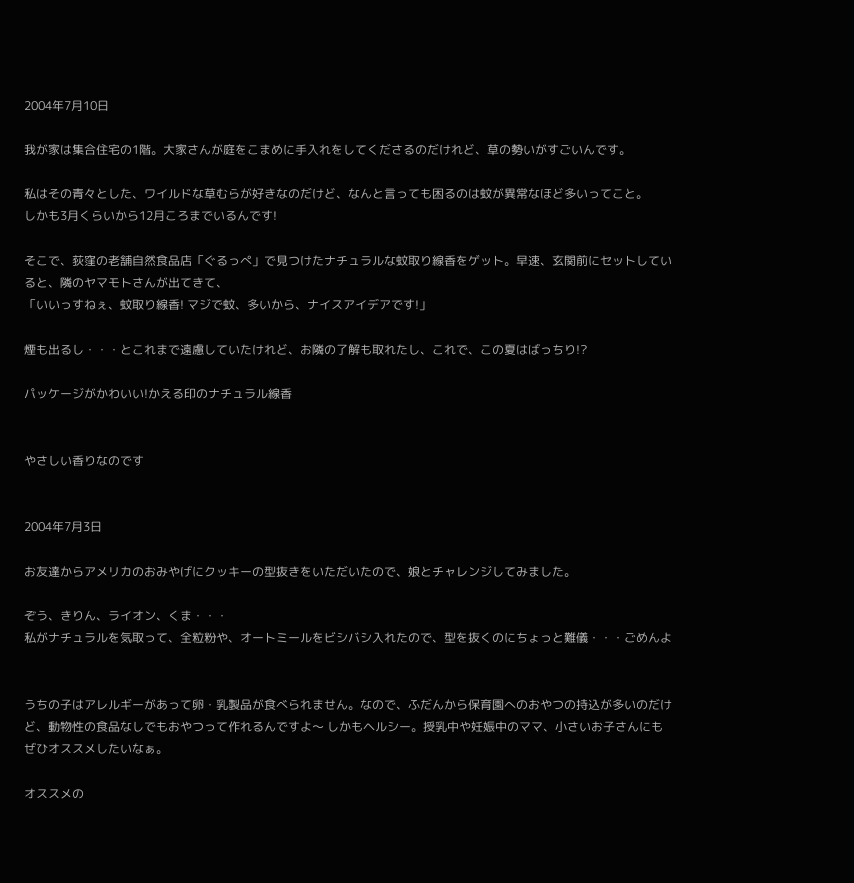2004年7月10日

我が家は集合住宅の1階。大家さんが庭をこまめに手入れをしてくださるのだけれど、草の勢いがすごいんです。

私はその青々とした、ワイルドな草むらが好きなのだけど、なんと言っても困るのは蚊が異常なほど多いってこと。
しかも3月くらいから12月ころまでいるんです!

そこで、荻窪の老舗自然食品店「ぐるっぺ」で見つけたナチュラルな蚊取り線香をゲット。早速、玄関前にセットしていると、隣のヤマモトさんが出てきて、
「いいっすねぇ、蚊取り線香! マジで蚊、多いから、ナイスアイデアです!」

煙も出るし・・・とこれまで遠慮していたけれど、お隣の了解も取れたし、これで、この夏はばっちり!?

パッケージがかわいい!かえる印のナチュラル線香


やさしい香りなのです


2004年7月3日

お友達からアメリカのおみやげにクッキーの型抜きをいただいたので、娘とチャレンジしてみました。

ぞう、きりん、ライオン、くま・・・
私がナチュラルを気取って、全粒粉や、オートミールをビシバシ入れたので、型を抜くのにちょっと難儀・・・ごめんよ


うちの子はアレルギーがあって卵・乳製品が食べられません。なので、ふだんから保育園へのおやつの持込が多いのだけど、動物性の食品なしでもおやつって作れるんですよ〜 しかもヘルシー。授乳中や妊娠中のママ、小さいお子さんにもぜひオススメしたいなぁ。

オススメの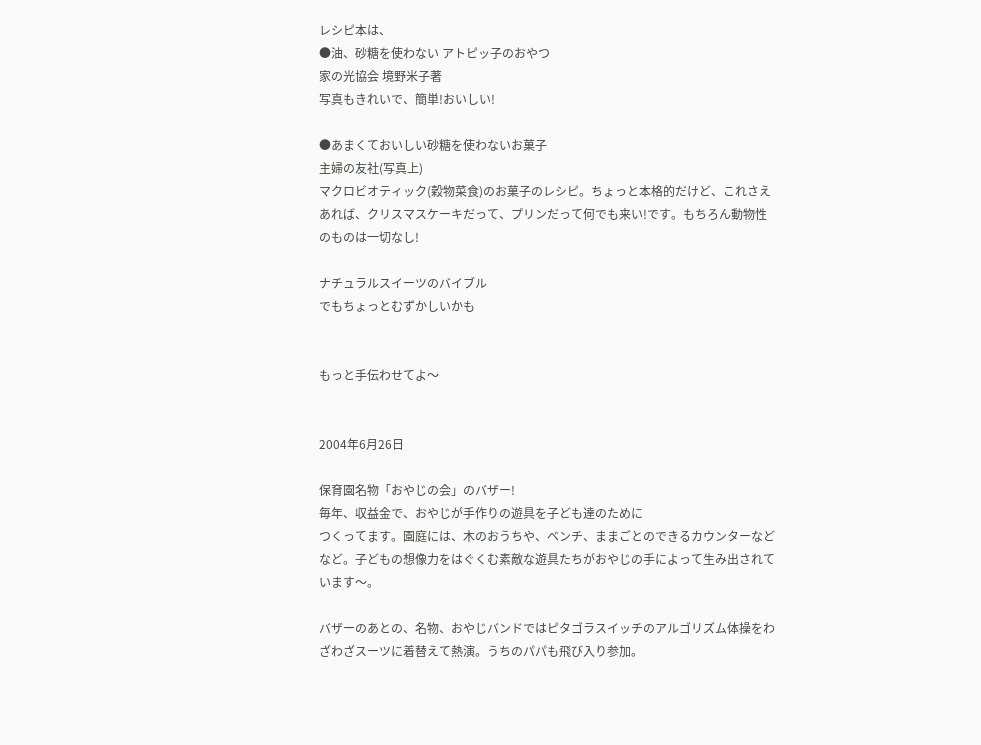レシピ本は、
●油、砂糖を使わない アトピッ子のおやつ
家の光協会 境野米子著
写真もきれいで、簡単!おいしい!

●あまくておいしい砂糖を使わないお菓子
主婦の友社(写真上)
マクロビオティック(穀物菜食)のお菓子のレシピ。ちょっと本格的だけど、これさえあれば、クリスマスケーキだって、プリンだって何でも来い!です。もちろん動物性のものは一切なし!

ナチュラルスイーツのバイブル
でもちょっとむずかしいかも


もっと手伝わせてよ〜


2004年6月26日

保育園名物「おやじの会」のバザー!
毎年、収益金で、おやじが手作りの遊具を子ども達のために
つくってます。園庭には、木のおうちや、ベンチ、ままごとのできるカウンターなどなど。子どもの想像力をはぐくむ素敵な遊具たちがおやじの手によって生み出されています〜。

バザーのあとの、名物、おやじバンドではピタゴラスイッチのアルゴリズム体操をわざわざスーツに着替えて熱演。うちのパパも飛び入り参加。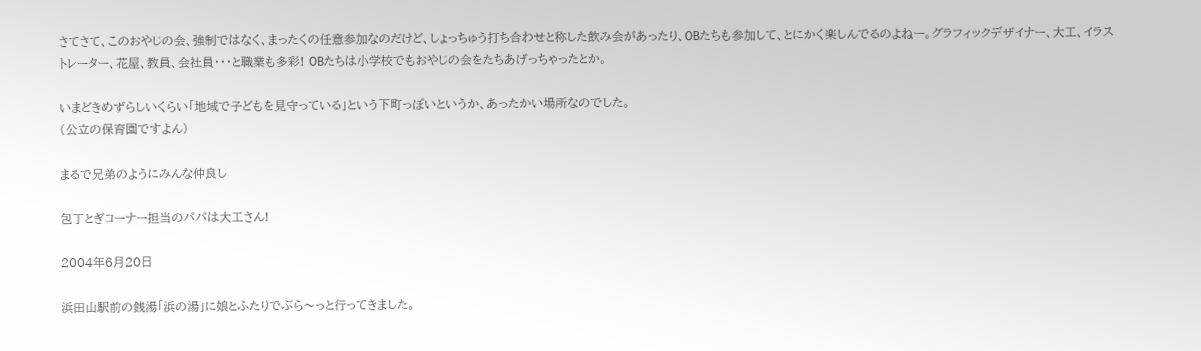さてさて、このおやじの会、強制ではなく、まったくの任意参加なのだけど、しょっちゅう打ち合わせと称した飲み会があったり、OBたちも参加して、とにかく楽しんでるのよねー。グラフィックデザイナー、大工、イラストレーター、花屋、教員、会社員・・・と職業も多彩! OBたちは小学校でもおやじの会をたちあげっちゃったとか。

いまどきめずらしいくらい「地域で子どもを見守っている」という下町っぽいというか、あったかい場所なのでした。
(公立の保育園ですよん)

まるで兄弟のようにみんな仲良し

包丁とぎコーナー担当のパパは大工さん!

2004年6月20日

浜田山駅前の銭湯「浜の湯」に娘とふたりでぶら〜っと行ってきました。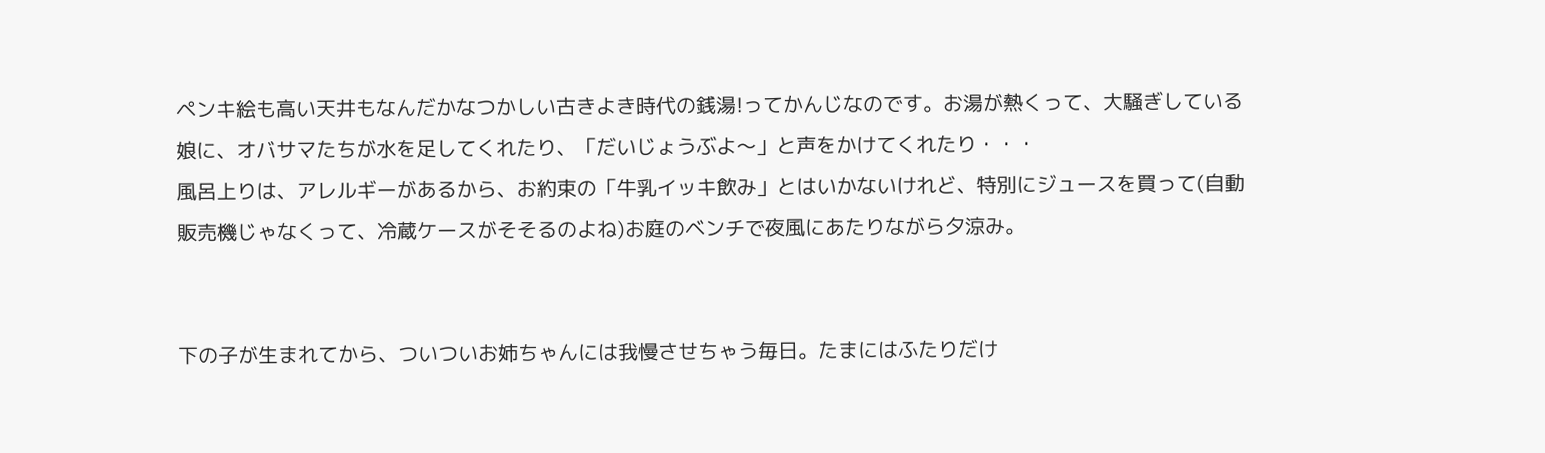ペンキ絵も高い天井もなんだかなつかしい古きよき時代の銭湯!ってかんじなのです。お湯が熱くって、大騒ぎしている娘に、オバサマたちが水を足してくれたり、「だいじょうぶよ〜」と声をかけてくれたり・・・
風呂上りは、アレルギーがあるから、お約束の「牛乳イッキ飲み」とはいかないけれど、特別にジュースを買って(自動販売機じゃなくって、冷蔵ケースがそそるのよね)お庭のベンチで夜風にあたりながら夕涼み。


下の子が生まれてから、ついついお姉ちゃんには我慢させちゃう毎日。たまにはふたりだけ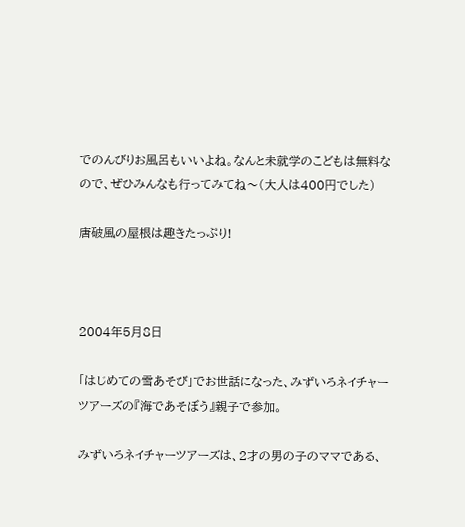でのんびりお風呂もいいよね。なんと未就学のこどもは無料なので、ぜひみんなも行ってみてね〜(大人は400円でした)

唐破風の屋根は趣きたっぷり!



2004年5月8日

「はじめての雪あそび」でお世話になった、みずいろネイチャーツアーズの『海であそぼう』親子で参加。

みずいろネイチャーツアーズは、2才の男の子のママである、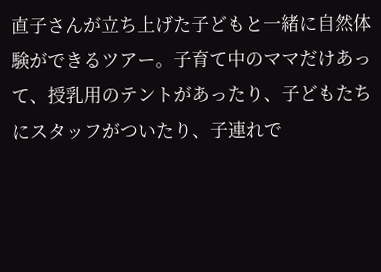直子さんが立ち上げた子どもと一緒に自然体験ができるツアー。子育て中のママだけあって、授乳用のテントがあったり、子どもたちにスタッフがついたり、子連れで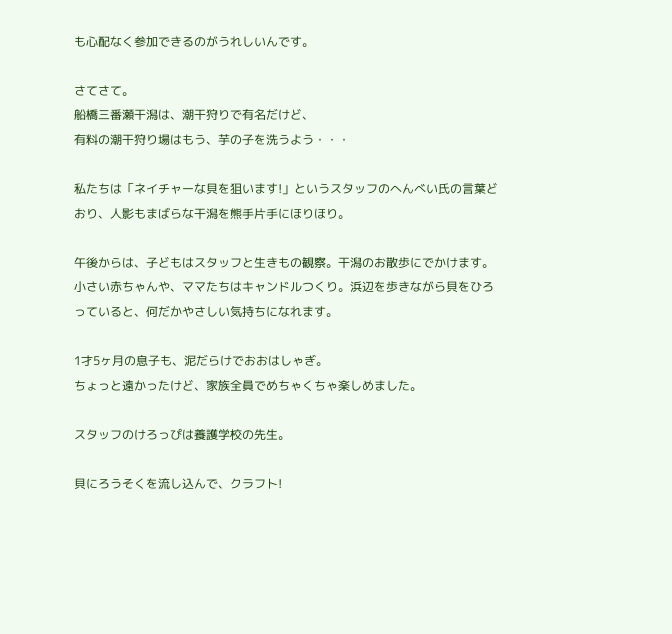も心配なく参加できるのがうれしいんです。

さてさて。
船橋三番瀬干潟は、潮干狩りで有名だけど、
有料の潮干狩り場はもう、芋の子を洗うよう・・・

私たちは「ネイチャーな貝を狙います!」というスタッフのへんべい氏の言葉どおり、人影もまばらな干潟を熊手片手にほりほり。

午後からは、子どもはスタッフと生きもの観察。干潟のお散歩にでかけます。小さい赤ちゃんや、ママたちはキャンドルつくり。浜辺を歩きながら貝をひろっていると、何だかやさしい気持ちになれます。

1才5ヶ月の息子も、泥だらけでおおはしゃぎ。
ちょっと遠かったけど、家族全員でめちゃくちゃ楽しめました。

スタッフのけろっぴは養護学校の先生。

貝にろうそくを流し込んで、クラフト!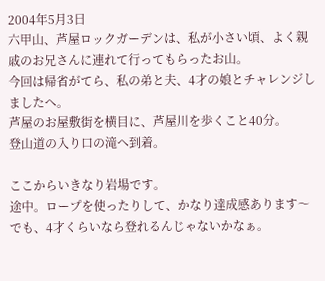2004年5月3日
六甲山、芦屋ロックガーデンは、私が小さい頃、よく親戚のお兄さんに連れて行ってもらったお山。
今回は帰省がてら、私の弟と夫、4才の娘とチャレンジしましたへ。
芦屋のお屋敷街を横目に、芦屋川を歩くこと40分。
登山道の入り口の滝へ到着。

ここからいきなり岩場です。
途中。ロープを使ったりして、かなり達成感あります〜
でも、4才くらいなら登れるんじゃないかなぁ。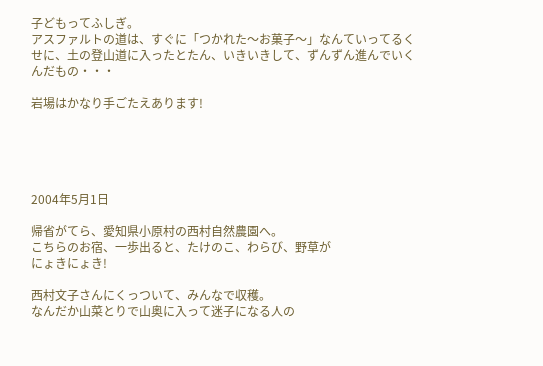子どもってふしぎ。
アスファルトの道は、すぐに「つかれた〜お菓子〜」なんていってるくせに、土の登山道に入ったとたん、いきいきして、ずんずん進んでいくんだもの・・・

岩場はかなり手ごたえあります!





2004年5月1日

帰省がてら、愛知県小原村の西村自然農園へ。
こちらのお宿、一歩出ると、たけのこ、わらび、野草が
にょきにょき!

西村文子さんにくっついて、みんなで収穫。
なんだか山菜とりで山奥に入って迷子になる人の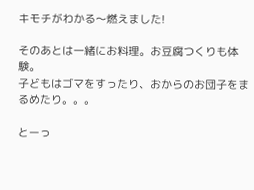キモチがわかる〜燃えました!

そのあとは一緒にお料理。お豆腐つくりも体験。
子どもはゴマをすったり、おからのお団子をまるめたり。。。

とーっ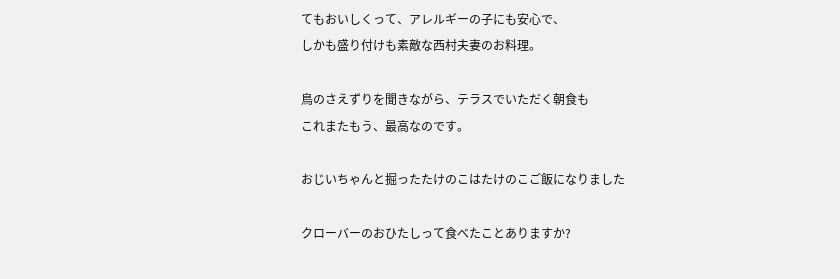てもおいしくって、アレルギーの子にも安心で、
しかも盛り付けも素敵な西村夫妻のお料理。

鳥のさえずりを聞きながら、テラスでいただく朝食も
これまたもう、最高なのです。

おじいちゃんと掘ったたけのこはたけのこご飯になりました

クローバーのおひたしって食べたことありますか?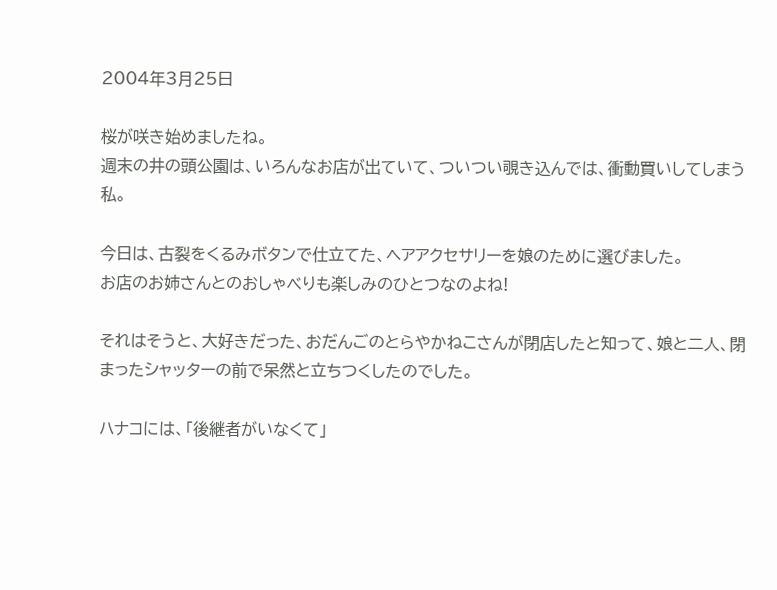2004年3月25日

桜が咲き始めましたね。
週末の井の頭公園は、いろんなお店が出ていて、ついつい覗き込んでは、衝動買いしてしまう私。

今日は、古裂をくるみボタンで仕立てた、ヘアアクセサリーを娘のために選びました。
お店のお姉さんとのおしゃべりも楽しみのひとつなのよね!

それはそうと、大好きだった、おだんごのとらやかねこさんが閉店したと知って、娘と二人、閉まったシャッターの前で呆然と立ちつくしたのでした。

ハナコには、「後継者がいなくて」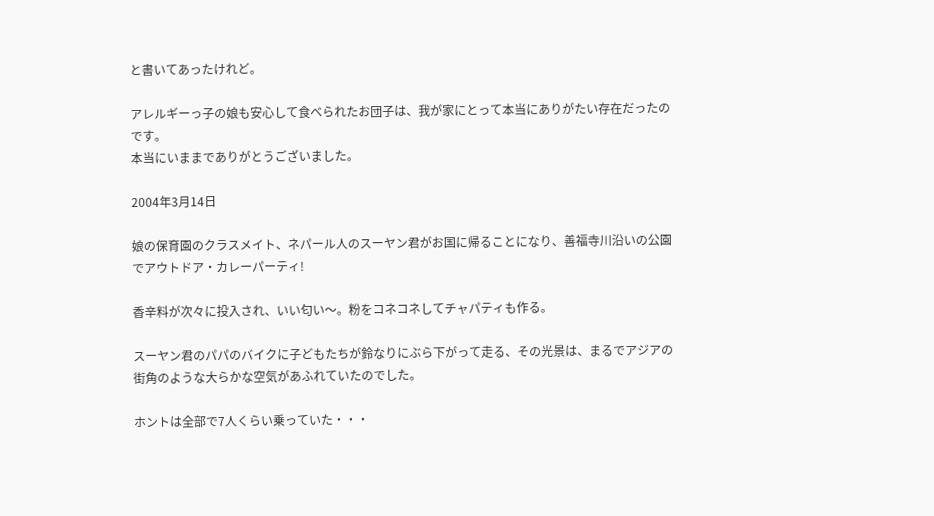と書いてあったけれど。

アレルギーっ子の娘も安心して食べられたお団子は、我が家にとって本当にありがたい存在だったのです。
本当にいままでありがとうございました。

2004年3月14日

娘の保育園のクラスメイト、ネパール人のスーヤン君がお国に帰ることになり、善福寺川沿いの公園でアウトドア・カレーパーティ!

香辛料が次々に投入され、いい匂い〜。粉をコネコネしてチャパティも作る。

スーヤン君のパパのバイクに子どもたちが鈴なりにぶら下がって走る、その光景は、まるでアジアの街角のような大らかな空気があふれていたのでした。

ホントは全部で7人くらい乗っていた・・・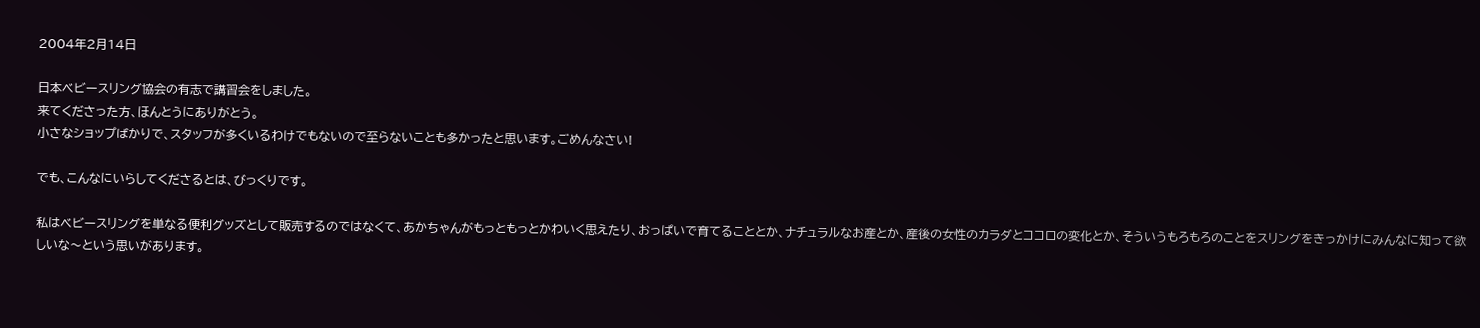2004年2月14日

日本ベビースリング協会の有志で講習会をしました。
来てくださった方、ほんとうにありがとう。
小さなショップばかりで、スタッフが多くいるわけでもないので至らないことも多かったと思います。ごめんなさい!

でも、こんなにいらしてくださるとは、びっくりです。

私はベビースリングを単なる便利グッズとして販売するのではなくて、あかちゃんがもっともっとかわいく思えたり、おっぱいで育てることとか、ナチュラルなお産とか、産後の女性のカラダとココロの変化とか、そういうもろもろのことをスリングをきっかけにみんなに知って欲しいな〜という思いがあります。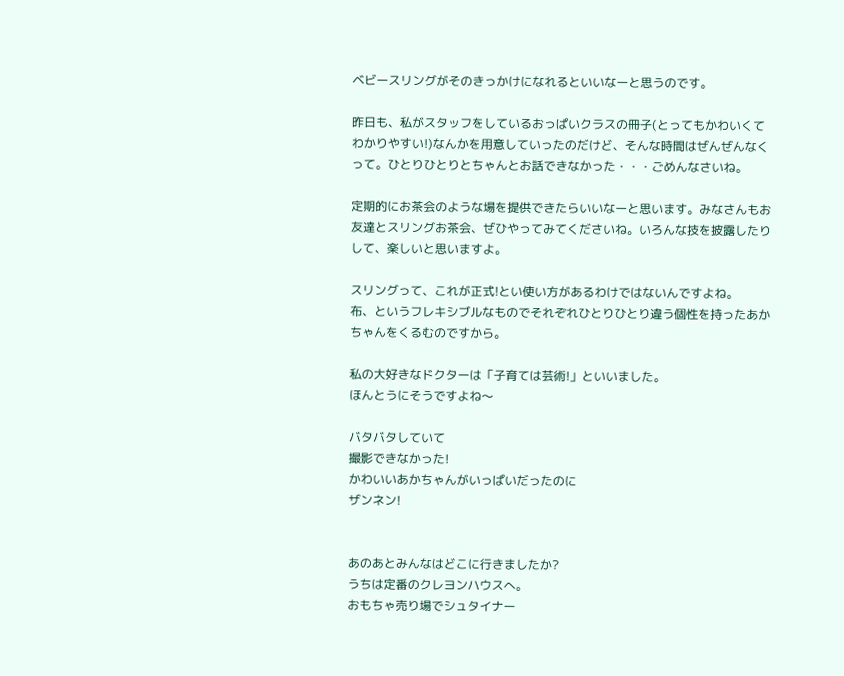ベビースリングがそのきっかけになれるといいなーと思うのです。

昨日も、私がスタッフをしているおっぱいクラスの冊子(とってもかわいくてわかりやすい!)なんかを用意していったのだけど、そんな時間はぜんぜんなくって。ひとりひとりとちゃんとお話できなかった・・・ごめんなさいね。

定期的にお茶会のような場を提供できたらいいなーと思います。みなさんもお友達とスリングお茶会、ぜひやってみてくださいね。いろんな技を披露したりして、楽しいと思いますよ。

スリングって、これが正式!とい使い方があるわけではないんですよね。
布、というフレキシブルなものでそれぞれひとりひとり違う個性を持ったあかちゃんをくるむのですから。

私の大好きなドクターは「子育ては芸術!」といいました。
ほんとうにそうですよね〜

バタバタしていて
撮影できなかった!
かわいいあかちゃんがいっぱいだったのに
ザンネン!


あのあとみんなはどこに行きましたか?
うちは定番のクレヨンハウスへ。
おもちゃ売り場でシュタイナー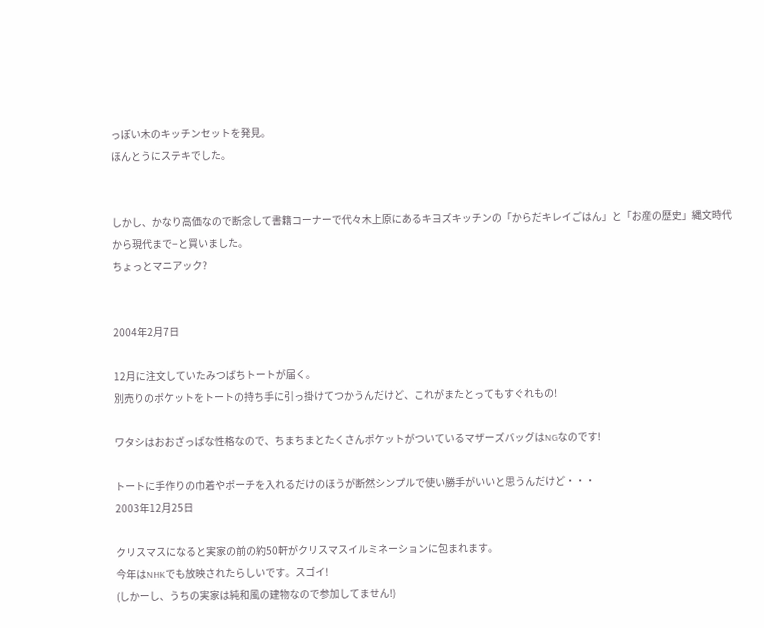っぽい木のキッチンセットを発見。
ほんとうにステキでした。


しかし、かなり高価なので断念して書籍コーナーで代々木上原にあるキヨズキッチンの「からだキレイごはん」と「お産の歴史」縄文時代から現代まで−と買いました。
ちょっとマニアック?


2004年2月7日

12月に注文していたみつばちトートが届く。
別売りのポケットをトートの持ち手に引っ掛けてつかうんだけど、これがまたとってもすぐれもの!

ワタシはおおざっぱな性格なので、ちまちまとたくさんポケットがついているマザーズバッグはNGなのです!

トートに手作りの巾着やポーチを入れるだけのほうが断然シンプルで使い勝手がいいと思うんだけど・・・
2003年12月25日

クリスマスになると実家の前の約50軒がクリスマスイルミネーションに包まれます。
今年はNHKでも放映されたらしいです。スゴイ!
(しかーし、うちの実家は純和風の建物なので参加してません!)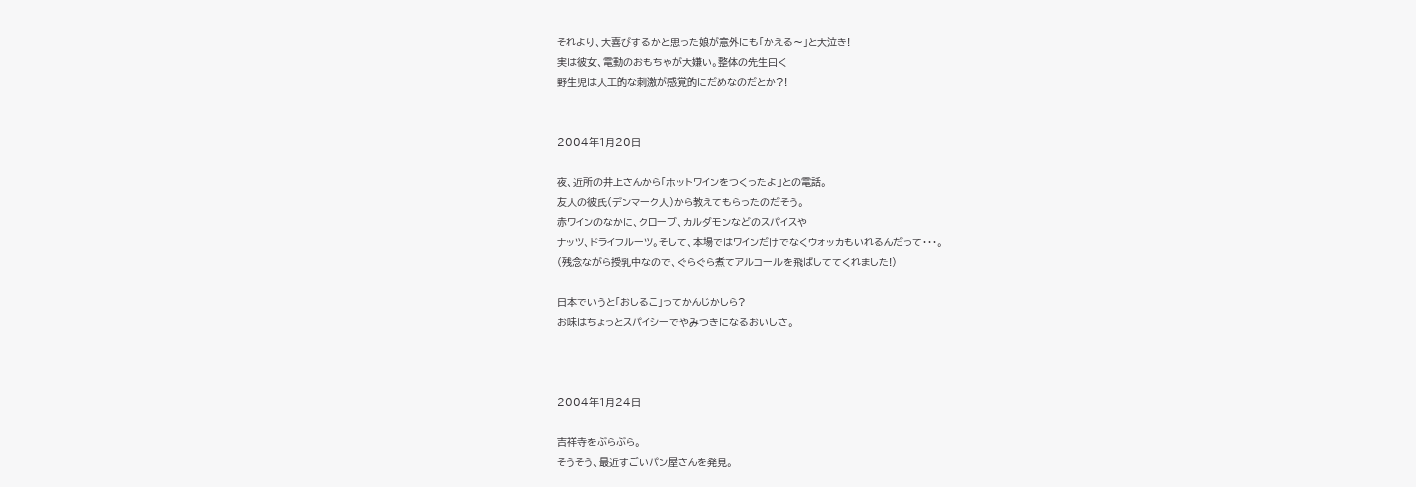それより、大喜びするかと思った娘が意外にも「かえる〜」と大泣き!
実は彼女、電動のおもちゃが大嫌い。整体の先生曰く
野生児は人工的な刺激が感覚的にだめなのだとか?!


2004年1月20日

夜、近所の井上さんから「ホットワインをつくったよ」との電話。
友人の彼氏(デンマーク人)から教えてもらったのだそう。
赤ワインのなかに、クローブ、カルダモンなどのスパイスや
ナッツ、ドライフルーツ。そして、本場ではワインだけでなくウォッカもいれるんだって・・・。
(残念ながら授乳中なので、ぐらぐら煮てアルコールを飛ばしててくれました!)

日本でいうと「おしるこ」ってかんじかしら?
お味はちょっとスパイシーでやみつきになるおいしさ。



2004年1月24日

吉祥寺をぶらぶら。
そうそう、最近すごいパン屋さんを発見。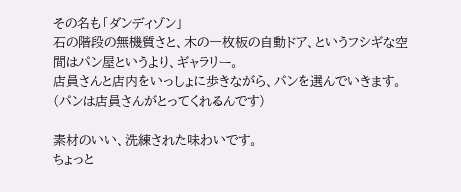その名も「ダンディゾン」
石の階段の無機質さと、木の一枚板の自動ドア、というフシギな空間はパン屋というより、ギャラリー。
店員さんと店内をいっしょに歩きながら、パンを選んでいきます。(パンは店員さんがとってくれるんです)

素材のいい、洗練された味わいです。
ちょっと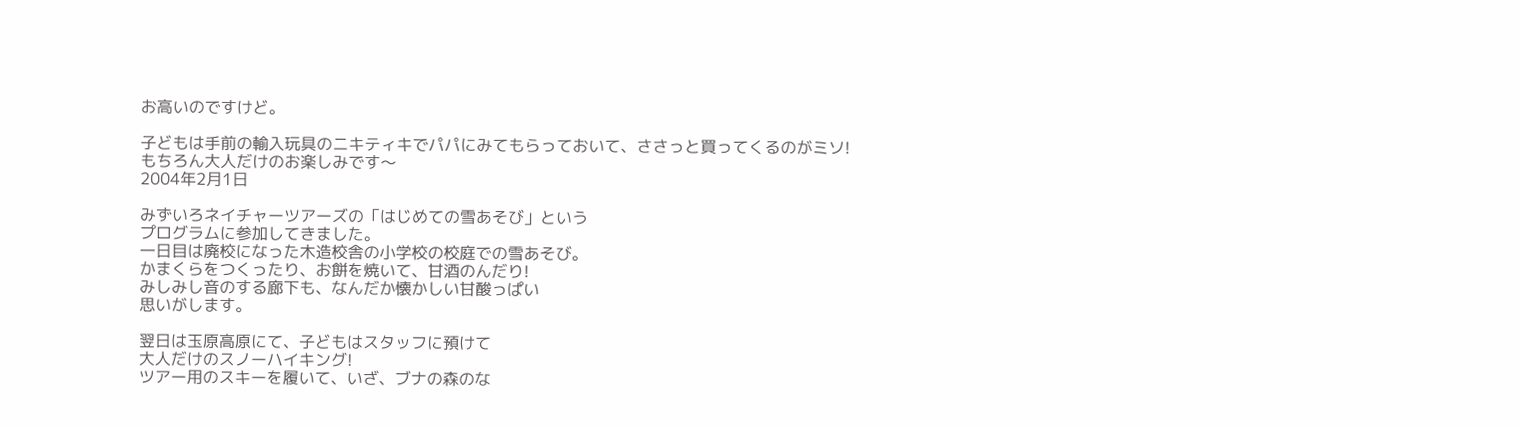お高いのですけど。

子どもは手前の輸入玩具のニキティキでパパにみてもらっておいて、ささっと買ってくるのがミソ!
もちろん大人だけのお楽しみです〜
2004年2月1日

みずいろネイチャーツアーズの「はじめての雪あそび」という
プログラムに参加してきました。
一日目は廃校になった木造校舎の小学校の校庭での雪あそび。
かまくらをつくったり、お餅を焼いて、甘酒のんだり!
みしみし音のする廊下も、なんだか懐かしい甘酸っぱい
思いがします。

翌日は玉原高原にて、子どもはスタッフに預けて
大人だけのスノーハイキング!
ツアー用のスキーを履いて、いざ、ブナの森のな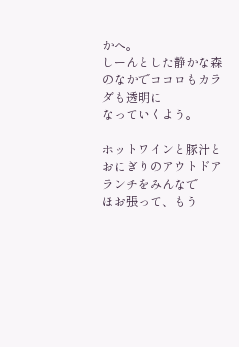かへ。
しーんとした静かな森のなかでココロもカラダも透明に
なっていくよう。

ホットワインと豚汁とおにぎりのアウトドアランチをみんなで
ほお張って、もう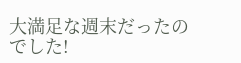大満足な週末だったのでした!